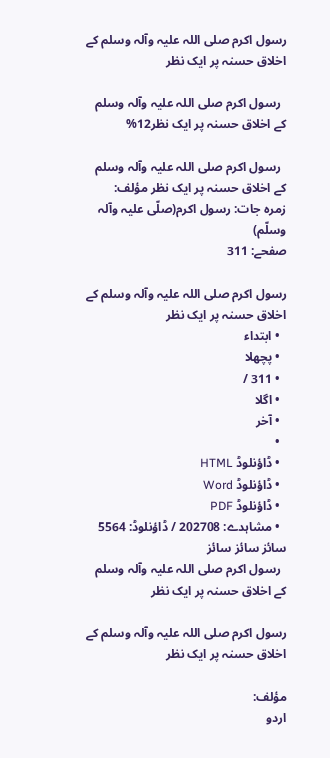رسول اکرم صلی اللہ علیہ وآلہ وسلم کے اخلاق حسنہ پر ایک نظر

  رسول اکرم صلی اللہ علیہ وآلہ وسلم   کے اخلاق حسنہ پر ایک نظر12%

  رسول اکرم صلی اللہ علیہ وآلہ وسلم   کے اخلاق حسنہ پر ایک نظر مؤلف:
زمرہ جات: رسول اکرم(صلّی علیہ وآلہ وسلّم)
صفحے: 311

رسول اکرم صلی اللہ علیہ وآلہ وسلم کے اخلاق حسنہ پر ایک نظر
  • ابتداء
  • پچھلا
  • 311 /
  • اگلا
  • آخر
  •
  • ڈاؤنلوڈ HTML
  • ڈاؤنلوڈ Word
  • ڈاؤنلوڈ PDF
  • مشاہدے: 202708 / ڈاؤنلوڈ: 5564
سائز سائز سائز
  رسول اکرم صلی اللہ علیہ وآلہ وسلم   کے اخلاق حسنہ پر ایک نظر

رسول اکرم صلی اللہ علیہ وآلہ وسلم کے اخلاق حسنہ پر ایک نظر

مؤلف:
اردو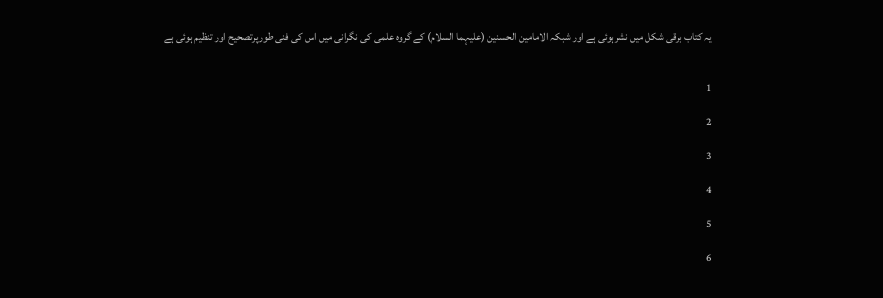یہ کتاب برقی شکل میں نشرہوئی ہے اور شبکہ الامامین الحسنین (علیہما السلام) کے گروہ علمی کی نگرانی میں اس کی فنی طورپرتصحیح اور تنظیم ہوئی ہے


1

2

3

4

5

6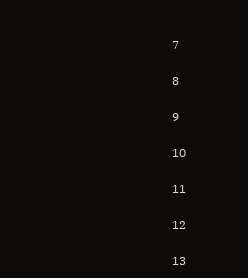7

8

9

10

11

12

13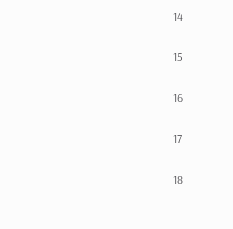14

15

16

17

18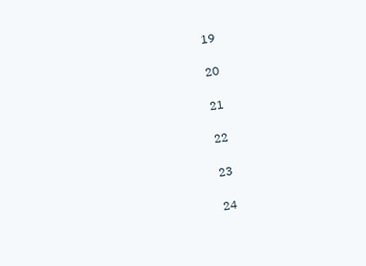19

20

21

22

23

24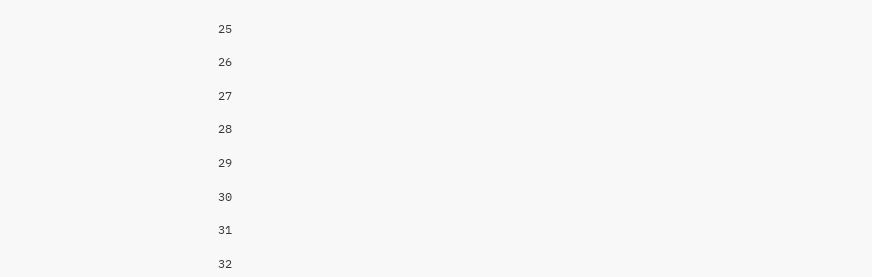25

26

27

28

29

30

31

32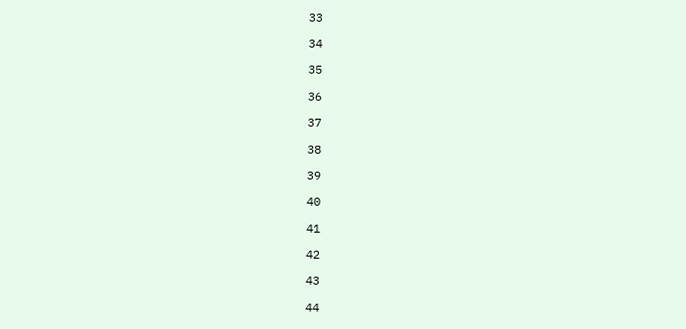33

34

35

36

37

38

39

40

41

42

43

44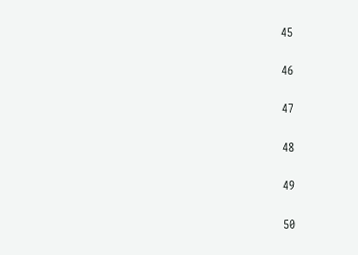45

46

47

48

49

50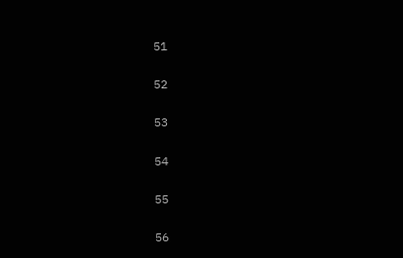51

52

53

54

55

56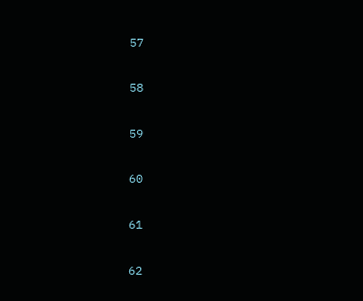57

58

59

60

61

62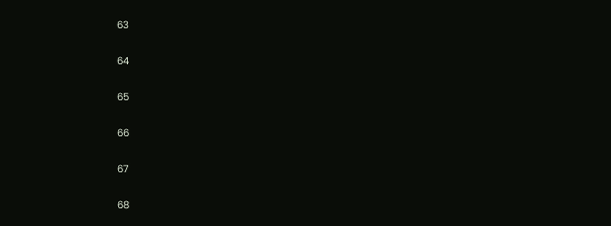63

64

65

66

67

68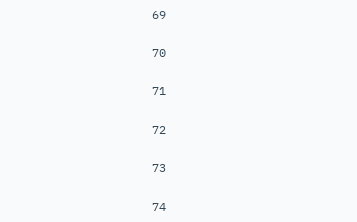69

70

71

72

73

74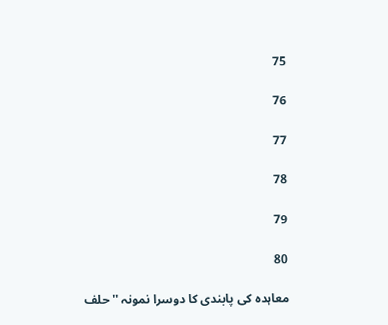75

76

77

78

79

80

معاہدہ کی پابندی کا دوسرا نمونہ '' حلف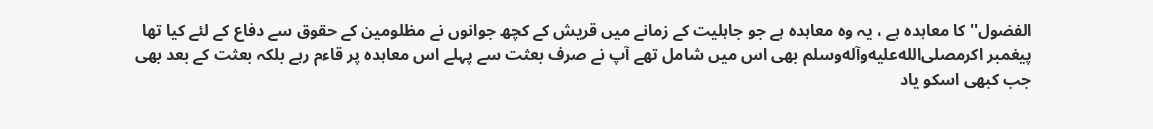الفضول'' کا معاہدہ ہے ، یہ وہ معاہدہ ہے جو جاہلیت کے زمانے میں قریش کے کچھ جوانوں نے مظلومین کے حقوق سے دفاع کے لئے کیا تھا پیغمبر اکرمصلى‌الله‌عليه‌وآله‌وسلم بھی اس میں شامل تھے آپ نے صرف بعثت سے پہلے اس معاہدہ پر قاءم رہے بلکہ بعثت کے بعد بھی جب کبھی اسکو یاد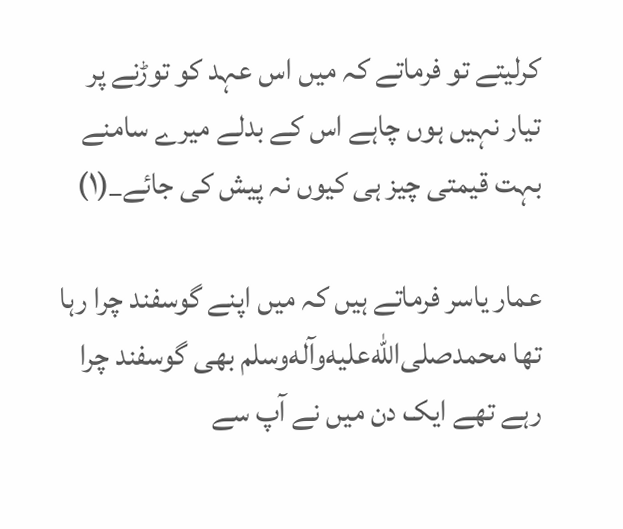کرلیتے تو فرماتے کہ میں اس عہد کو توڑنے پر تیار نہیں ہوں چاہے اس کے بدلے میرے سامنے بہت قیمتی چیز ہی کیوں نہ پیش کی جائے_(۱)

عمار یاسر فرماتے ہیں کہ میں اپنے گوسفند چرا رہا تھا محمدصلى‌الله‌عليه‌وآله‌وسلم بھی گوسفند چرا رہے تھے ایک دن میں نے آپ سے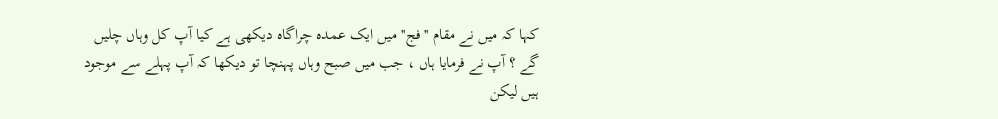کہا کہ میں نے مقام ''فج'' میں ایک عمدہ چراگاہ دیکھی ہے کیا آپ کل وہاں چلیں گے ؟ آپ نے فرمایا ہاں ، جب میں صبح وہاں پہنچا تو دیکھا کہ آپ پہلے سے موجود ہیں لیکن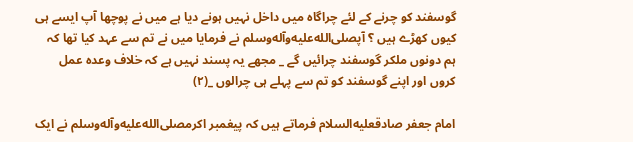گوسفند کو چرنے کے لئے چراگاہ میں داخل نہیں ہونے دیا ہے میں نے پوچھا آپ ایسے ہی کیوں کھڑے ہیں ؟ آپصلى‌الله‌عليه‌وآله‌وسلم نے فرمایا میں نے تم سے عہد کیا تھا کہ ہم دونوں ملکر گوسفند چرائیں گے _ مجھے یہ پسند نہیں ہے کہ خلاف وعدہ عمل کروں اور اپنے گوسفند کو تم سے پہلے ہی چرالوں _(۲)

امام جعفر صادقعليه‌السلام فرماتے ہیں کہ پیغمبر اکرمصلى‌الله‌عليه‌وآله‌وسلم نے ایک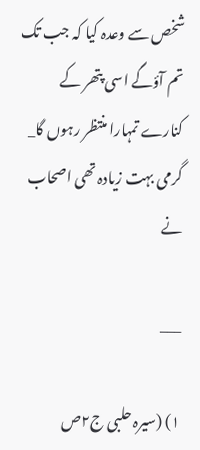شخص سے وعدہ کیا کہ جب تک تم آؤگے اسی پتھر کے کنارے تمہارا منتظر رہوں گا_ گرمی بہت زیادہ تھی اصحاب نے

___

۱) (سیرہ حلبی ج۲ص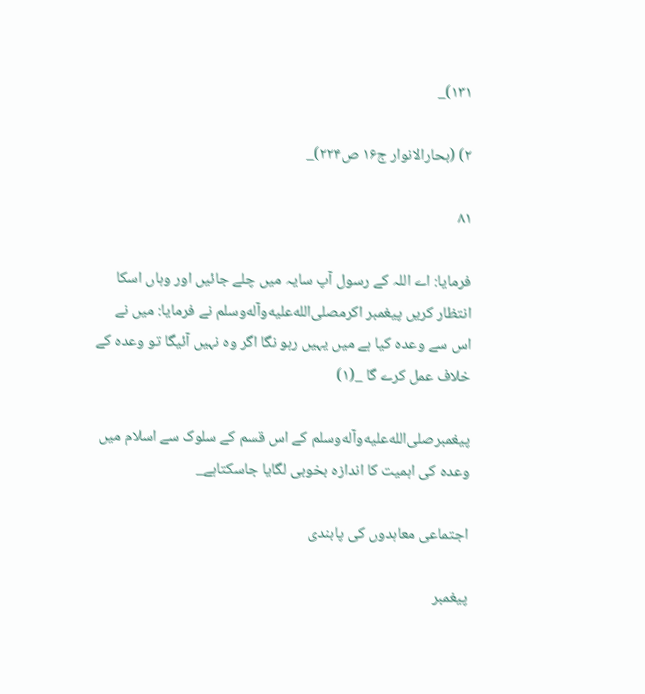۱۳۱)_

۲) (بحارالانوار ج۱۶ ص۲۲۴)_

۸۱

فرمایا: اے اللہ کے رسول آپ سایہ میں چلے جائیں اور وہاں اسکا انتظار کریں پیغمبر اکرمصلى‌الله‌عليه‌وآله‌وسلم نے فرمایا: میں نے اس سے وعدہ کیا ہے میں یہیں رہو نگا اگر وہ نہیں آئیگا تو وعدہ کے خلاف عمل کرے گا _(۱)

پیغمبرصلى‌الله‌عليه‌وآله‌وسلم کے اس قسم کے سلوک سے اسلام میں وعدہ کی اہمیت کا اندازہ بخوبی لگایا جاسکتاہے_

اجتماعی معاہدوں کی پابندی

پیغمبر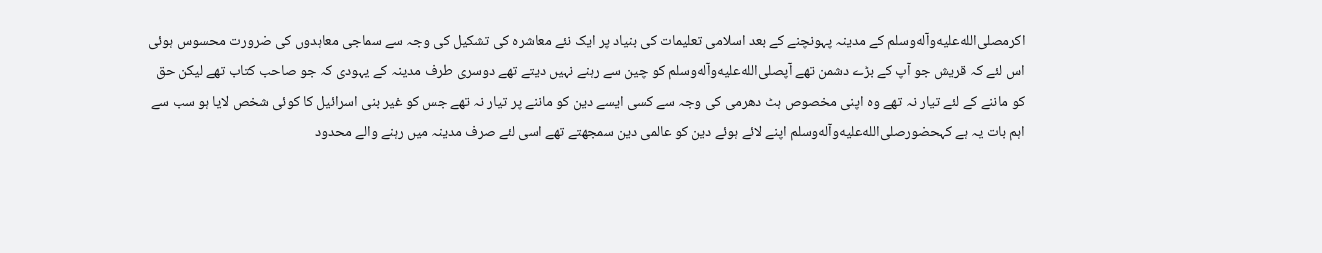اکرمصلى‌الله‌عليه‌وآله‌وسلم کے مدینہ پہونچنے کے بعد اسلامی تعلیمات کی بنیاد پر ایک نئے معاشرہ کی تشکیل کی وجہ سے سماجی معاہدوں کی ضرورت محسوس ہوئی اس لئے کہ قریش جو آپ کے بڑے دشمن تھے آپصلى‌الله‌عليه‌وآله‌وسلم کو چین سے رہنے نہیں دیتے تھے دوسری طرف مدینہ کے یہودی کہ جو صاحب کتاب تھے لیکن حق کو ماننے کے لئے تیار نہ تھے وہ اپنی مخصوص ہٹ دھرمی کی وجہ سے کسی ایسے دین کو ماننے پر تیار نہ تھے جس کو غیر بنی اسرائیل کا کوئی شخص لایا ہو سب سے اہم بات یہ ہے کہحضورصلى‌الله‌عليه‌وآله‌وسلم اپنے لائے ہوئے دین کو عالمی دین سمجھتے تھے اسی لئے صرف مدینہ میں رہنے والے محدود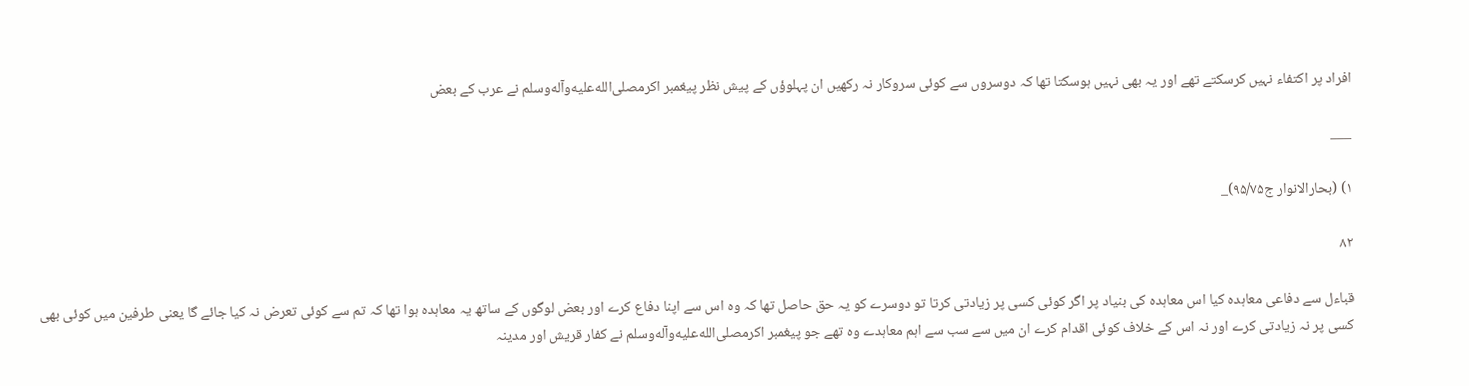افراد پر اکتفاء نہیں کرسکتے تھے اور یہ بھی نہیں ہوسکتا تھا کہ دوسروں سے کوئی سروکار نہ رکھیں ان پہلوؤں کے پیش نظر پیغمبر اکرمصلى‌الله‌عليه‌وآله‌وسلم نے عرب کے بعض

___

۱) (بحارالانوار ج۹۵/۷۵)_

۸۲

قباءل سے دفاعی معاہدہ کیا اس معاہدہ کی بنیاد پر اگر کوئی کسی پر زیادتی کرتا تو دوسرے کو یہ حق حاصل تھا کہ وہ اس سے اپنا دفاع کرے اور بعض لوگوں کے ساتھ یہ معاہدہ ہوا تھا کہ تم سے کوئی تعرض نہ کیا جائے گا یعنی طرفین میں کوئی بھی کسی پر نہ زیادتی کرے اور نہ اس کے خلاف کوئی اقدام کرے ان میں سے سب سے اہم معاہدے وہ تھے جو پیغمبر اکرمصلى‌الله‌عليه‌وآله‌وسلم نے کفار قریش اور مدینہ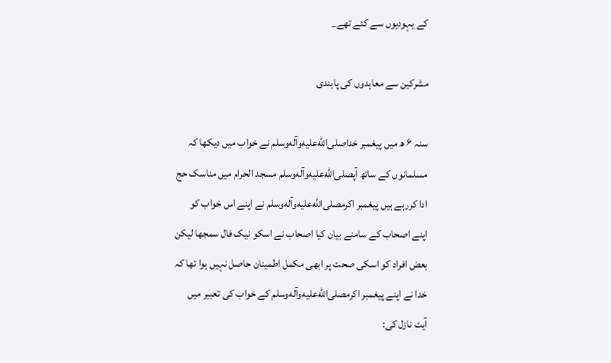کے یہودیوں سے کئے تھے_

مشرکین سے معاہدوں کی پابندی

سنہ ۶ ھ میں پیغمبر خداصلى‌الله‌عليه‌وآله‌وسلم نے خواب میں دیکھا کہ مسلمانوں کے ساتھ آپصلى‌الله‌عليه‌وآله‌وسلم مسجد الحرام میں مناسک حج ادا کررہے ہیں پیغمبر اکرمصلى‌الله‌عليه‌وآله‌وسلم نے اپنے اس خواب کو اپنے اصحاب کے سامنے بیان کیا اصحاب نے اسکو نیک فال سمجھا لیکن بعض افراد کو اسکی صحت پر ابھی مکمل اطمینان حاصل نہیں ہوا تھا کہ خدا نے اپنے پیغمبر اکرمصلى‌الله‌عليه‌وآله‌وسلم کے خواب کی تعبیر میں آیت نازل کی: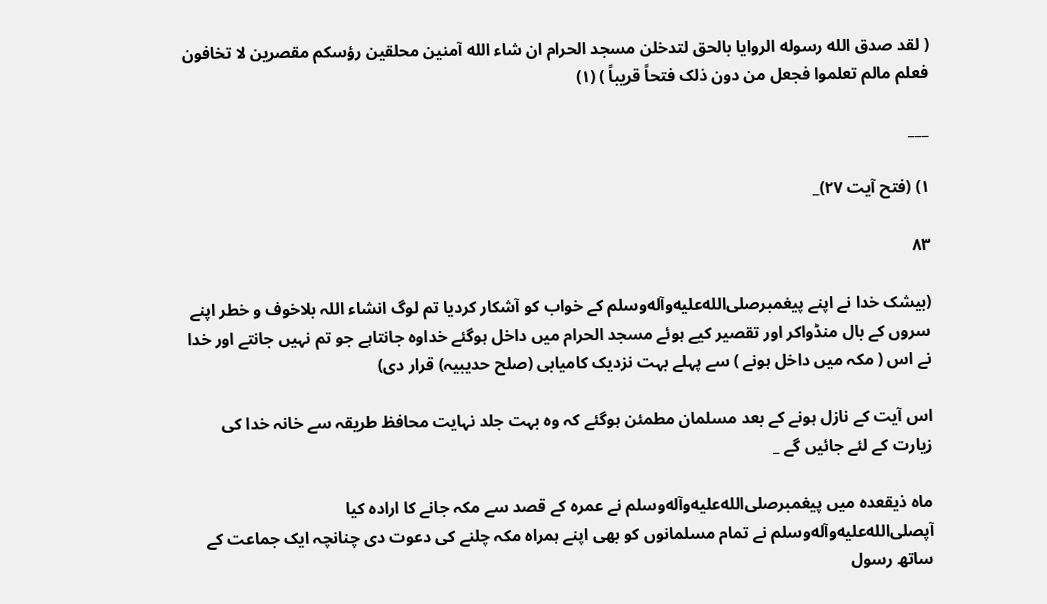( لقد صدق الله رسوله الروایا بالحق لتدخلن مسجد الحرام ان شاء الله آمنین محلقین رؤسکم مقصرین لا تخافون فعلم مالم تعلموا فجعل من دون ذلک فتحاً قریباً ) (۱)

___

۱) (فتح آیت ۲۷)_

۸۳

(بیشک خدا نے اپنے پیغمبرصلى‌الله‌عليه‌وآله‌وسلم کے خواب کو آشکار کردیا تم لوگ انشاء اللہ بلاخوف و خطر اپنے سروں کے بال منڈواکر اور تقصیر کیے ہوئے مسجد الحرام میں داخل ہوگئے خداوہ جانتاہے جو تم نہیں جانتے اور خدا نے اس ( مکہ میں داخل ہونے ) سے پہلے بہت نزدیک کامیابی (صلح حدیبیہ) قرار دی)

اس آیت کے نازل ہونے کے بعد مسلمان مطمئن ہوگئے کہ وہ بہت جلد نہایت محافظ طریقہ سے خانہ خدا کی زیارت کے لئے جائیں گے _

ماہ ذیقعدہ میں پیغمبرصلى‌الله‌عليه‌وآله‌وسلم نے عمرہ کے قصد سے مکہ جانے کا ارادہ کیا آپصلى‌الله‌عليه‌وآله‌وسلم نے تمام مسلمانوں کو بھی اپنے ہمراہ مکہ چلنے کی دعوت دی چنانچہ ایک جماعت کے ساتھ رسول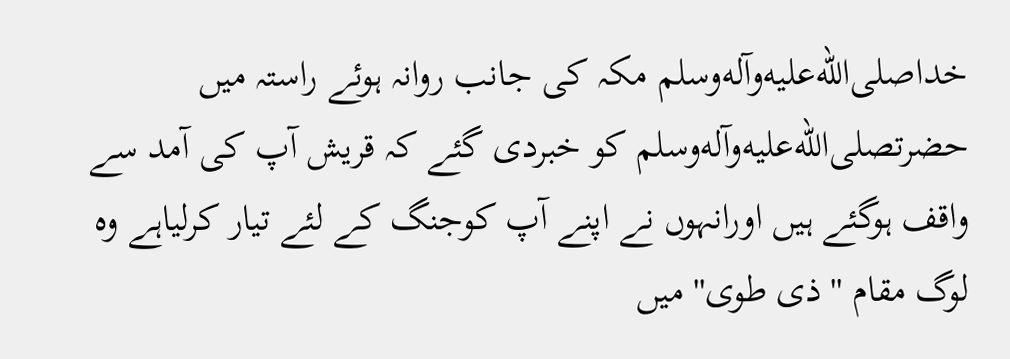خداصلى‌الله‌عليه‌وآله‌وسلم مکہ کی جانب روانہ ہوئے راستہ میں حضرتصلى‌الله‌عليه‌وآله‌وسلم کو خبردی گئے کہ قریش آپ کی آمد سے واقف ہوگئے ہیں اورانہوں نے اپنے آپ کوجنگ کے لئے تیار کرلیاہے وہ لوگ مقام '' ذی طوی'' میں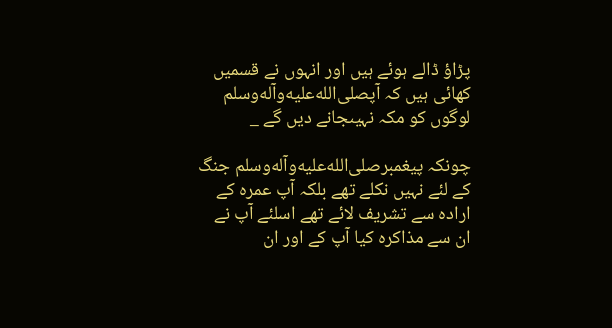پڑاؤ ڈالے ہوئے ہیں اور انہوں نے قسمیں کھائی ہیں کہ آپصلى‌الله‌عليه‌وآله‌وسلم لوگوں کو مکہ نہیںجانے دیں گے _

چونکہ پیغمبرصلى‌الله‌عليه‌وآله‌وسلم جنگ کے لئے نہیں نکلے تھے بلکہ آپ عمرہ کے ارادہ سے تشریف لائے تھے اسلئے آپ نے ان سے مذاکرہ کیا آپ کے اور ان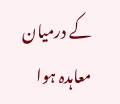کے درمیان معاہدہ ہوا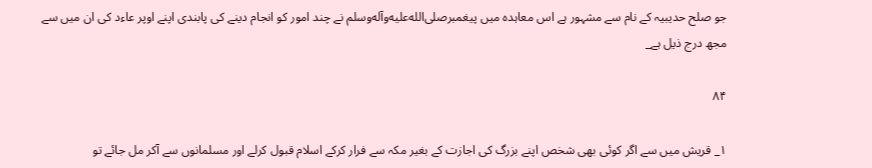جو صلح حدیبیہ کے نام سے مشہور ہے اس معاہدہ میں پیغمبرصلى‌الله‌عليه‌وآله‌وسلم نے چند امور کو انجام دینے کی پابندی اپنے اوپر عاءد کی ان میں سے مجھ درج ذیل ہے_

۸۴

۱_ قریش میں سے اگر کوئی بھی شخص اپنے بزرگ کی اجازت کے بغیر مکہ سے فرار کرکے اسلام قبول کرلے اور مسلمانوں سے آکر مل جائے تو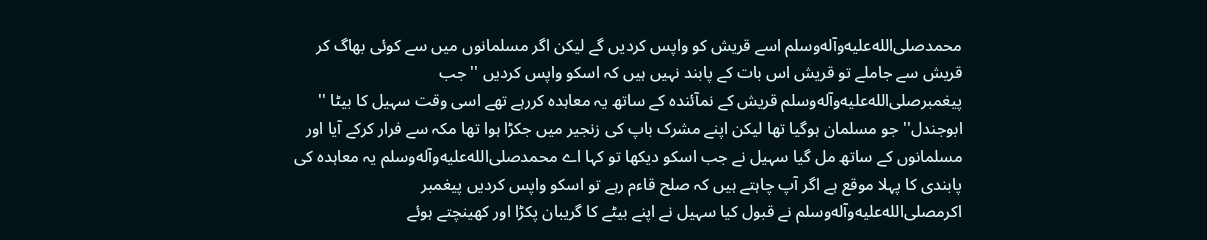محمدصلى‌الله‌عليه‌وآله‌وسلم اسے قریش کو واپس کردیں گے لیکن اگر مسلمانوں میں سے کوئی بھاگ کر قریش سے جاملے تو قریش اس بات کے پابند نہیں ہیں کہ اسکو واپس کردیں '' جب پیغمبرصلى‌الله‌عليه‌وآله‌وسلم قریش کے نمآئندہ کے ساتھ یہ معاہدہ کررہے تھے اسی وقت سہیل کا بیٹا '' ابوجندل'' جو مسلمان ہوگیا تھا لیکن اپنے مشرک باپ کی زنجیر میں جکڑا ہوا تھا مکہ سے فرار کرکے آیا اور مسلمانوں کے ساتھ مل گیا سہیل نے جب اسکو دیکھا تو کہا اے محمدصلى‌الله‌عليه‌وآله‌وسلم یہ معاہدہ کی پابندی کا پہلا موقع ہے اگر آپ چاہتے ہیں کہ صلح قاءم رہے تو اسکو واپس کردیں پیغمبر اکرمصلى‌الله‌عليه‌وآله‌وسلم نے قبول کیا سہیل نے اپنے بیٹے کا گریبان پکڑا اور کھینچتے ہوئے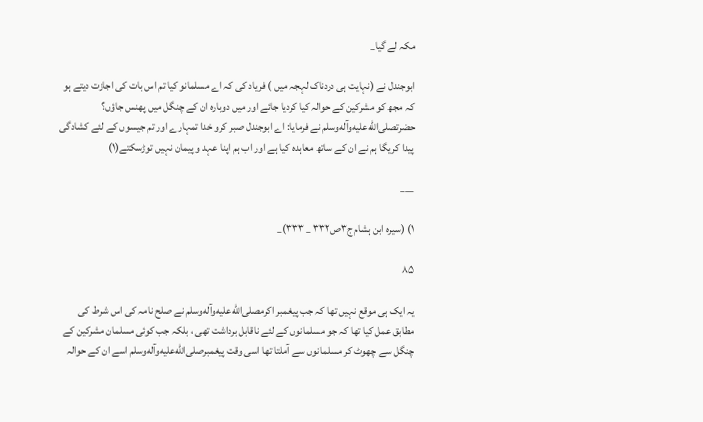مکہ لے گیا_

ابوجندل نے (نہایت ہی دردناک لہجہ میں ) فریاد کی کہ اے مسلمانو کیا تم اس بات کی اجازت دیتے ہو کہ مجھ کو مشرکین کے حوالہ کیا کردیا جائے اور میں دوبارہ ان کے چنگل میں پھنس جاؤں؟ حضرتصلى‌الله‌عليه‌وآله‌وسلم نے فرمایا: اے ابوجندل صبر کرو خدا تمہارے اور تم جیسوں کے لئے کشادگی پیدا کریگا ہم نے ان کے ساتھ معاہدہ کیا ہے اور اب ہم اپنا عہد و پیمان نہیں توڑسکتے(۱)

___

۱) (سیرہ ابن ہشام ج۳ص۳۳۲ _ ۳۳۳)_

۸۵

یہ ایک ہی موقع نہیں تھا کہ جب پیغمبر اکرمصلى‌الله‌عليه‌وآله‌وسلم نے صلح نامہ کی اس شرط کی مطابق عمل کیا تھا کہ جو مسلمانوں کے لئے ناقابل برداشت تھی ، بلکہ جب کوئی مسلمان مشرکین کے چنگل سے چھوٹ کر مسلمانوں سے آملتا تھا اسی وقت پیغمبرصلى‌الله‌عليه‌وآله‌وسلم اسے ان کے حوالہ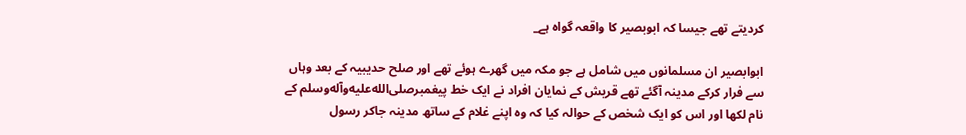کردیتے تھے جیسا کہ ابوبصیر کا واقعہ گواہ ہے_

ابوابصیر ان مسلمانوں میں شامل ہے جو مکہ میں گھرے ہوئے تھے اور صلح حدیبیہ کے بعد وہاں سے فرار کرکے مدینہ آگئے تھے قریش کے نمایان افراد نے ایک خط پیغمبرصلى‌الله‌عليه‌وآله‌وسلم کے نام لکھا اور اس کو ایک شخص کے حوالہ کیا کہ وہ اپنے غلام کے ساتھ مدینہ جاکر رسول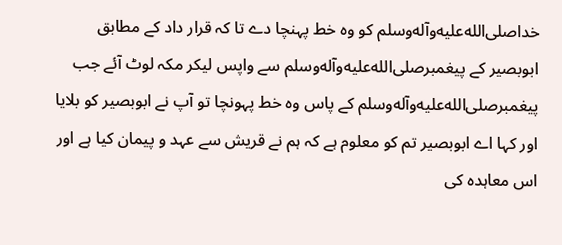خداصلى‌الله‌عليه‌وآله‌وسلم کو وہ خط پہنچا دے تا کہ قرار داد کے مطابق ابوبصیر کے پیغمبرصلى‌الله‌عليه‌وآله‌وسلم سے واپس لیکر مکہ لوٹ آئے جب پیغمبرصلى‌الله‌عليه‌وآله‌وسلم کے پاس وہ خط پہونچا تو آپ نے ابوبصیر کو بلایا اور کہا اے ابوبصیر تم کو معلوم ہے کہ ہم نے قریش سے عہد و پیمان کیا ہے اور اس معاہدہ کی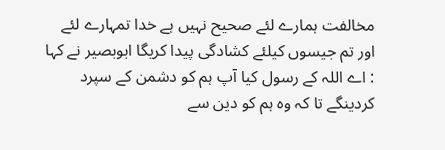مخالفت ہمارے لئے صحیح نہیں ہے خدا تمہارے لئے اور تم جیسوں کیلئے کشادگی پیدا کریگا ابوبصیر نے کہا : اے اللہ کے رسول کیا آپ ہم کو دشمن کے سپرد کردینگے تا کہ وہ ہم کو دین سے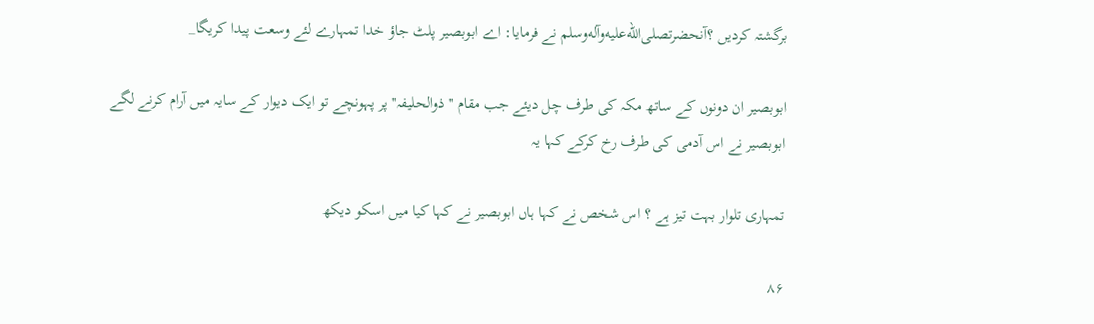برگشتہ کردیں ؟آنحضرتصلى‌الله‌عليه‌وآله‌وسلم نے فرمایا: اے ابوبصیر پلٹ جاؤ خدا تمہارے لئے وسعت پیدا کریگا_

ابوبصیر ان دونوں کے ساتھ مکہ کی طرف چل دیئے جب مقام ''ذوالحلیفہ'' پر پہونچے تو ایک دیوار کے سایہ میں آرام کرنے لگے ابوبصیر نے اس آدمی کی طرف رخ کرکے کہا یہ

تمہاری تلوار بہت تیز ہے ؟ اس شخص نے کہا ہاں ابوبصیر نے کہا کیا میں اسکو دیکھ

۸۶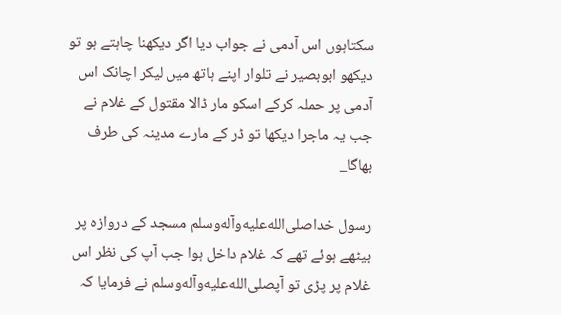سکتاہوں اس آدمی نے جواب دیا اگر دیکھنا چاہتے ہو تو دیکھو ابوبصیر نے تلوار اپنے ہاتھ میں لیکر اچانک اس آدمی پر حملہ کرکے اسکو مار ڈالا مقتول کے غلام نے جب یہ ماجرا دیکھا تو ڈر کے مارے مدینہ کی طرف بھاگا_

رسول خداصلى‌الله‌عليه‌وآله‌وسلم مسجد کے دروازہ پر بیٹھے ہوئے تھے کہ غلام داخل ہوا جب آپ کی نظر اس غلام پر پڑی تو آپصلى‌الله‌عليه‌وآله‌وسلم نے فرمایا کہ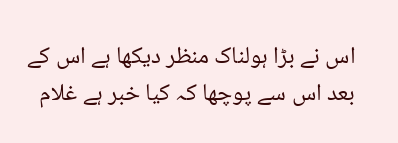اس نے بڑا ہولناک منظر دیکھا ہے اس کے بعد اس سے پوچھا کہ کیا خبر ہے غلام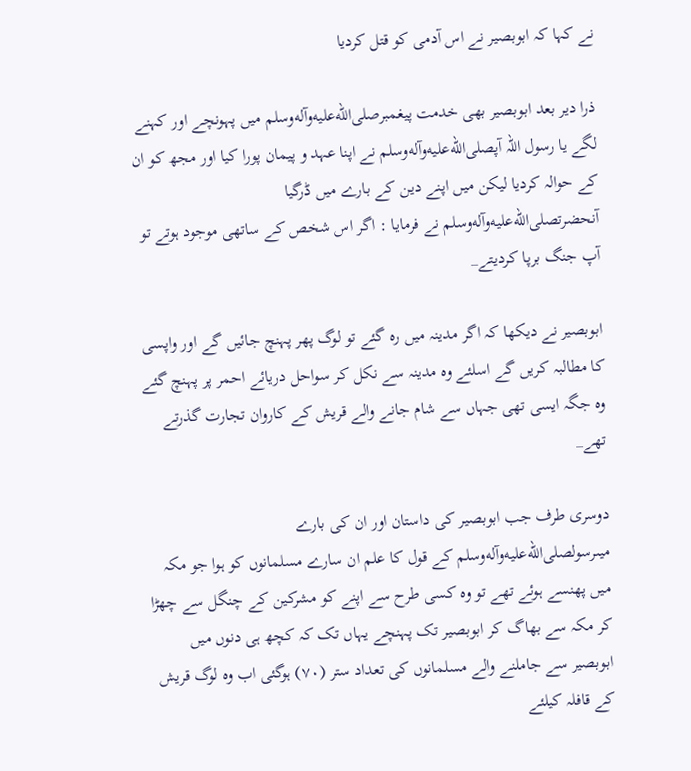نے کہا کہ ابوبصیر نے اس آدمی کو قتل کردیا

ذرا دیر بعد ابوبصیر بھی خدمت پیغمبرصلى‌الله‌عليه‌وآله‌وسلم میں پہونچے اور کہنے لگے یا رسول اللہ آپصلى‌الله‌عليه‌وآله‌وسلم نے اپنا عہد و پیمان پورا کیا اور مجھ کو ان کے حوالہ کردیا لیکن میں اپنے دین کے بارے میں ڈرگیا آنحضرتصلى‌الله‌عليه‌وآله‌وسلم نے فرمایا : اگر اس شخص کے ساتھی موجود ہوتے تو آپ جنگ برپا کردیتے_

ابوبصیر نے دیکھا کہ اگر مدینہ میں رہ گئے تو لوگ پھر پہنچ جائیں گے اور واپسی کا مطالبہ کریں گے اسلئے وہ مدینہ سے نکل کر سواحل دریائے احمر پر پہنچ گئے وہ جگہ ایسی تھی جہاں سے شام جانے والے قریش کے کاروان تجارت گذرتے تھے_

دوسری طرف جب ابوبصیر کی داستان اور ان کی بارے میںرسولصلى‌الله‌عليه‌وآله‌وسلم کے قول کا علم ان سارے مسلمانوں کو ہوا جو مکہ میں پھنسے ہوئے تھے تو وہ کسی طرح سے اپنے کو مشرکین کے چنگل سے چھڑا کر مکہ سے بھاگ کر ابوبصیر تک پہنچے یہاں تک کہ کچھ ہی دنوں میں ابوبصیر سے جاملنے والے مسلمانوں کی تعداد ستر (۷۰) ہوگئی اب وہ لوگ قریش کے قافلہ کیلئے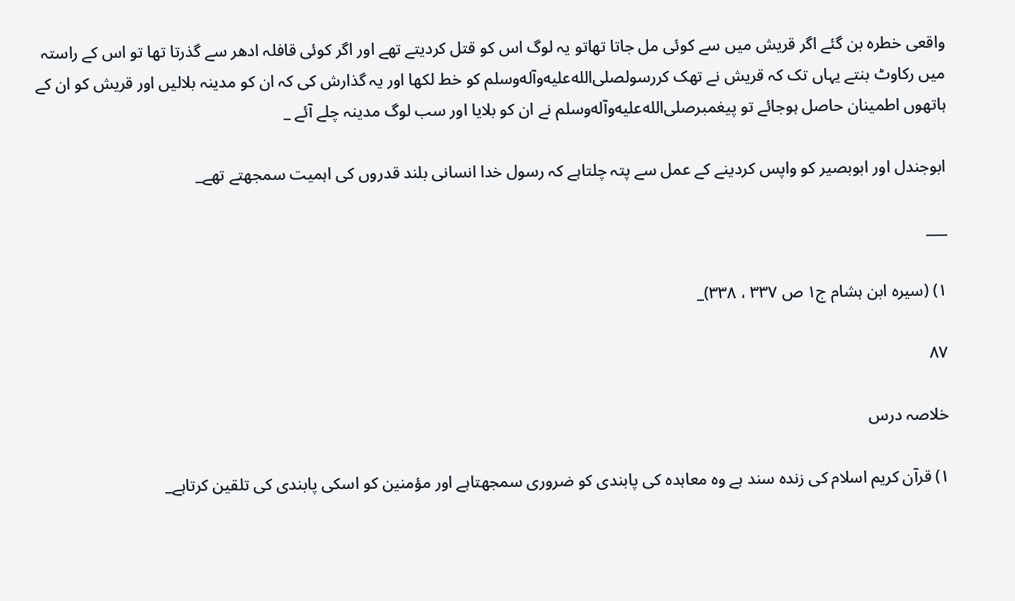واقعی خطرہ بن گئے اگر قریش میں سے کوئی مل جاتا تھاتو یہ لوگ اس کو قتل کردیتے تھے اور اگر کوئی قافلہ ادھر سے گذرتا تھا تو اس کے راستہ میں رکاوٹ بنتے یہاں تک کہ قریش نے تھک کررسولصلى‌الله‌عليه‌وآله‌وسلم کو خط لکھا اور یہ گذارش کی کہ ان کو مدینہ بلالیں اور قریش کو ان کے ہاتھوں اطمینان حاصل ہوجائے تو پیغمبرصلى‌الله‌عليه‌وآله‌وسلم نے ان کو بلایا اور سب لوگ مدینہ چلے آئے _

ابوجندل اور ابوبصیر کو واپس کردینے کے عمل سے پتہ چلتاہے کہ رسول خدا انسانی بلند قدروں کی اہمیت سمجھتے تھے_

___

۱) (سیرہ ابن ہشام ج۱ ص ۳۳۷ ، ۳۳۸)_

۸۷

خلاصہ درس

۱) قرآن کریم اسلام کی زندہ سند ہے وہ معاہدہ کی پابندی کو ضروری سمجھتاہے اور مؤمنین کو اسکی پابندی کی تلقین کرتاہے_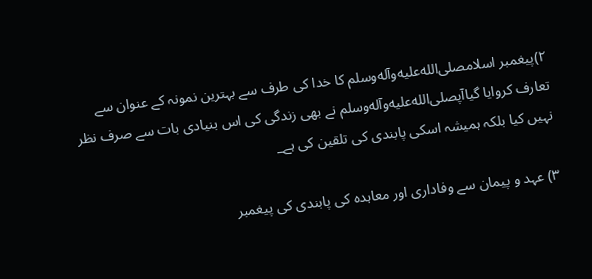۲)پیغمبر اسلامصلى‌الله‌عليه‌وآله‌وسلم کا خدا کی طرف سے بہترین نمونہ کے عنوان سے تعارف کروایا گیاآپصلى‌الله‌عليه‌وآله‌وسلم نے بھی زندگی کی اس بنیادی بات سے صرف نظر نہیں کیا بلکہ ہمیشہ اسکی پابندی کی تلقین کی ہے_

۳) عہد و پیمان سے وفاداری اور معاہدہ کی پابندی کی پیغمبر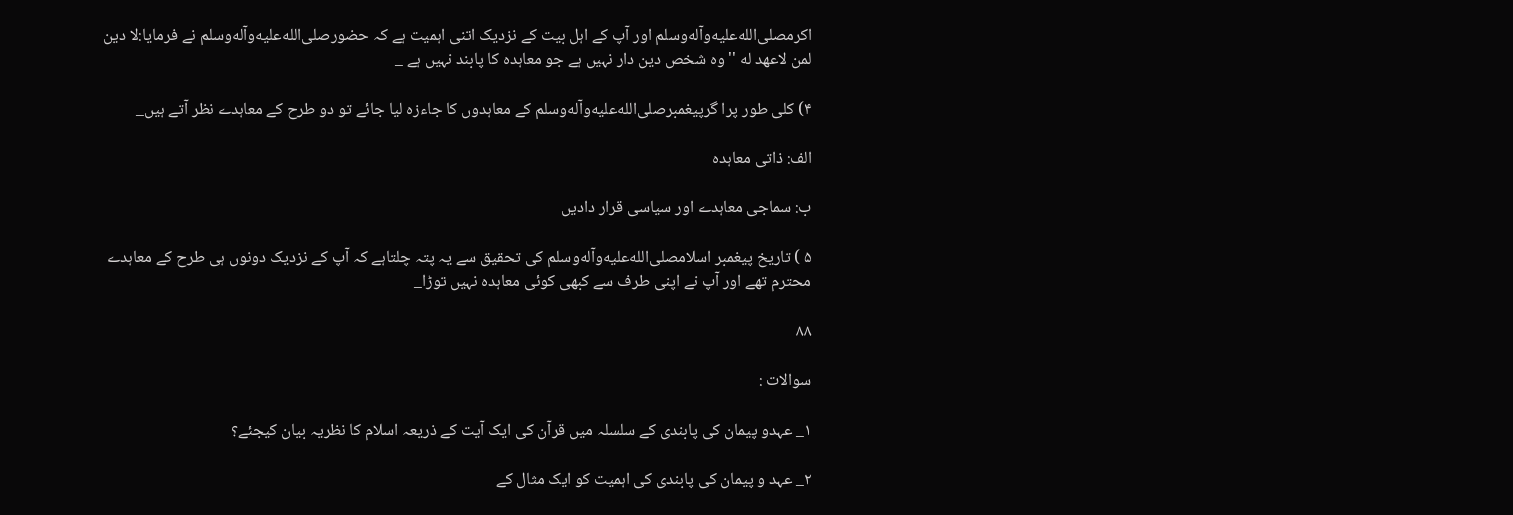اکرمصلى‌الله‌عليه‌وآله‌وسلم اور آپ کے اہل بیت کے نزدیک اتنی اہمیت ہے کہ حضورصلى‌الله‌عليه‌وآله‌وسلم نے فرمایا:لا دین لمن لاعهد له '' وہ شخص دین دار نہیں ہے جو معاہدہ کا پابند نہیں ہے _

۴) کلی طور پرا گرپیغمبرصلى‌الله‌عليه‌وآله‌وسلم کے معاہدوں کا جاءزہ لیا جائے تو دو طرح کے معاہدے نظر آتے ہیں_

الف: ذاتی معاہدہ

ب: سماجی معاہدے اور سیاسی قرار دادیں

۵ ) تاریخ پیغمبر اسلامصلى‌الله‌عليه‌وآله‌وسلم کی تحقیق سے یہ پتہ چلتاہے کہ آپ کے نزدیک دونوں ہی طرح کے معاہدے محترم تھے اور آپ نے اپنی طرف سے کبھی کوئی معاہدہ نہیں توڑا_

۸۸

سوالات :

۱_ عہدو پیمان کی پابندی کے سلسلہ میں قرآن کی ایک آیت کے ذریعہ اسلام کا نظریہ بیان کیجئے؟

۲_ عہد و پیمان کی پابندی کی اہمیت کو ایک مثال کے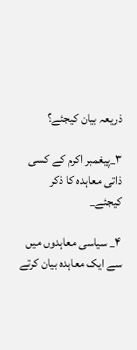ذریعہ بیان کیجئے؟

۳_پیغمبر اکرم کے کسی ذاتی معاہدہ کا ذکر کیجئے_

۴_ سیاسی معاہدوں میں سے ایک معاہدہ بیان کرتے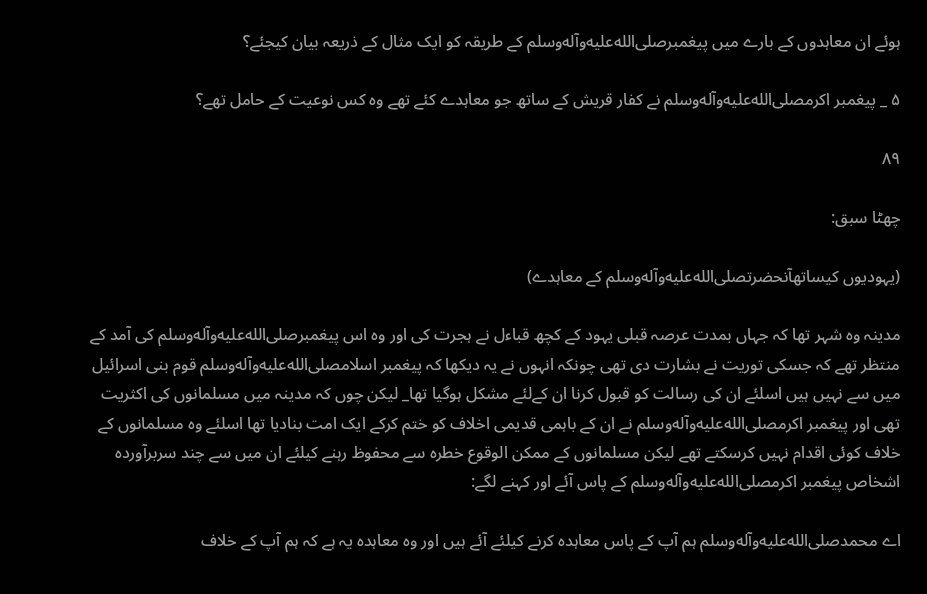ہوئے ان معاہدوں کے بارے میں پیغمبرصلى‌الله‌عليه‌وآله‌وسلم کے طریقہ کو ایک مثال کے ذریعہ بیان کیجئے؟

۵ _ پیغمبر اکرمصلى‌الله‌عليه‌وآله‌وسلم نے کفار قریش کے ساتھ جو معاہدے کئے تھے وہ کس نوعیت کے حامل تھے؟

۸۹

چھٹا سبق:

(یہودیوں کیساتھآنحضرتصلى‌الله‌عليه‌وآله‌وسلم کے معاہدے)

مدینہ وہ شہر تھا کہ جہاں بمدت عرصہ قبلی یہود کے کچھ قباءل نے ہجرت کی اور وہ اس پیغمبرصلى‌الله‌عليه‌وآله‌وسلم کی آمد کے منتظر تھے کہ جسکی توریت نے بشارت دی تھی چونکہ انہوں نے یہ دیکھا کہ پیغمبر اسلامصلى‌الله‌عليه‌وآله‌وسلم قوم بنی اسرائیل میں سے نہیں ہیں اسلئے ان کی رسالت کو قبول کرنا ان کےلئے مشکل ہوگیا تھا_ لیکن چوں کہ مدینہ میں مسلمانوں کی اکثریت تھی اور پیغمبر اکرمصلى‌الله‌عليه‌وآله‌وسلم نے ان کے باہمی قدیمی اخلاف کو ختم کرکے ایک امت بنادیا تھا اسلئے وہ مسلمانوں کے خلاف کوئی اقدام نہیں کرسکتے تھے لیکن مسلمانوں کے ممکن الوقوع خطرہ سے محفوظ رہنے کیلئے ان میں سے چند سربرآوردہ اشخاص پیغمبر اکرمصلى‌الله‌عليه‌وآله‌وسلم کے پاس آئے اور کہنے لگے:

اے محمدصلى‌الله‌عليه‌وآله‌وسلم ہم آپ کے پاس معاہدہ کرنے کیلئے آئے ہیں اور وہ معاہدہ یہ ہے کہ ہم آپ کے خلاف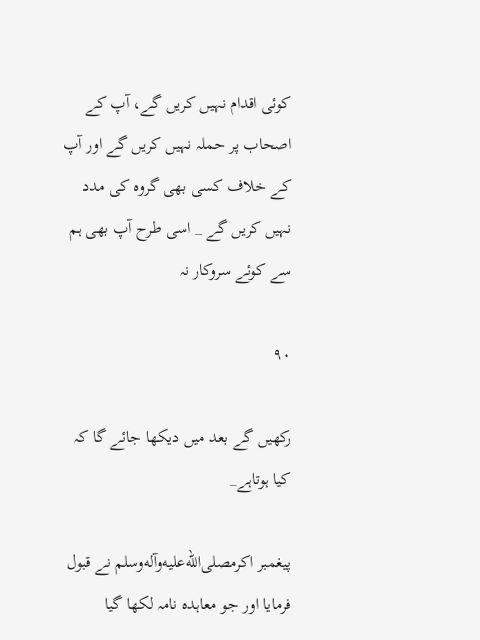کوئی اقدام نہیں کریں گے، آپ کے اصحاب پر حملہ نہیں کریں گے اور آپ کے خلاف کسی بھی گروہ کی مدد نہیں کریں گے _ اسی طرح آپ بھی ہم سے کوئے سروکار نہ

۹۰

رکھیں گے بعد میں دیکھا جائے گا کہ کیا ہوتاہے_

پیغمبر اکرمصلى‌الله‌عليه‌وآله‌وسلم نے قبول فرمایا اور جو معاہدہ نامہ لکھا گیا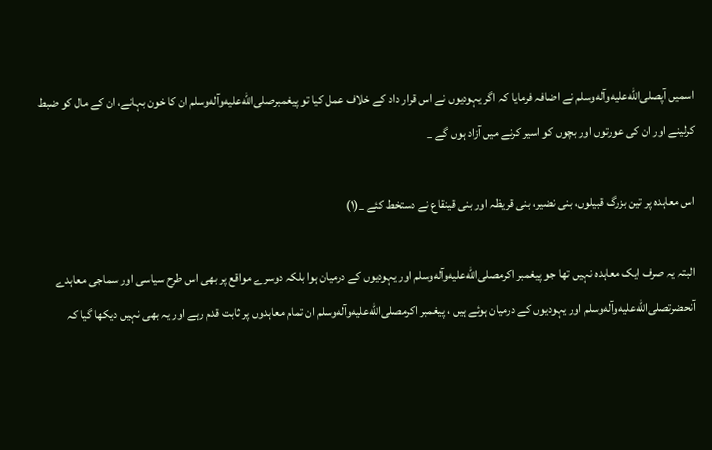اسمیں آپصلى‌الله‌عليه‌وآله‌وسلم نے اضافہ فرمایا کہ اگر یہودیوں نے اس قرار داد کے خلاف عمل کیا تو پیغمبرصلى‌الله‌عليه‌وآله‌وسلم ان کا خون بہانے، ان کے مال کو ضبط کرلینے اور ان کی عورتوں اور بچوں کو اسیر کرنے میں آزاد ہوں گے _

اس معاہدہ پر تین بزرگ قبیلوں، بنی نضیر، بنی قریظہ اور بنی قینقاع نے دستخط کئے _(۱)

البتہ یہ صرف ایک معاہدہ نہیں تھا جو پیغمبر اکرمصلى‌الله‌عليه‌وآله‌وسلم اور یہودیوں کے درمیان ہوا بلکہ دوسرے مواقع پر بھی اس طرح سیاسی اور سماجی معاہدے آنحضرتصلى‌الله‌عليه‌وآله‌وسلم اور یہودیوں کے درمیان ہوئے ہیں ، پیغمبر اکرمصلى‌الله‌عليه‌وآله‌وسلم ان تمام معاہدوں پر ثابت قدم رہے اور یہ بھی نہیں دیکھا گیا کہ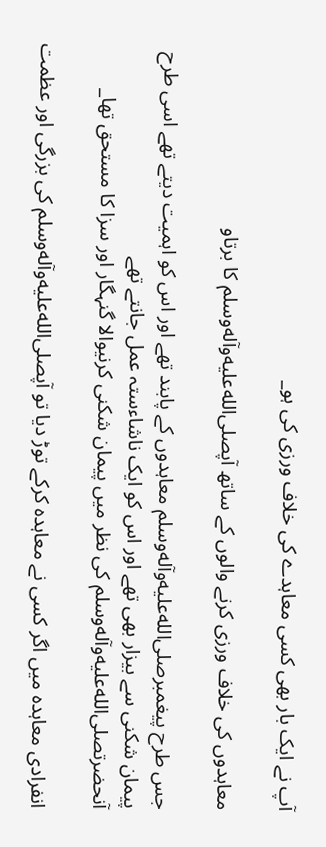آپ نے ایک بار بھی کسی معاہدے کی خلاف ورزی کی ہو_

معاہدوں کی خلاف ورزی کرنے والوں کے ساتھ آپصلى‌الله‌عليه‌وآله‌وسلم کا برتاو

جس طرح پیغمبرصلى‌الله‌عليه‌وآله‌وسلم معاہدوں کے پابند تھے اور اس کو اہمیت دیتے تھے اسی طرح پیمان شکنی سے بیزار بھی تھے اور اس کو ایک ناشاءستہ عمل جانتے تھے آنحضرتصلى‌الله‌عليه‌وآله‌وسلم کی نظر میں پیمان شکنی کرنیوالا گنہگار اور سزا کا مستحق تھا_

انفرادی معاہدہ میں اگر کسی نے معاہدہ کرکے توڑ دیا تو آپصلى‌الله‌عليه‌وآله‌وسلم کی بزرگی اور عظمت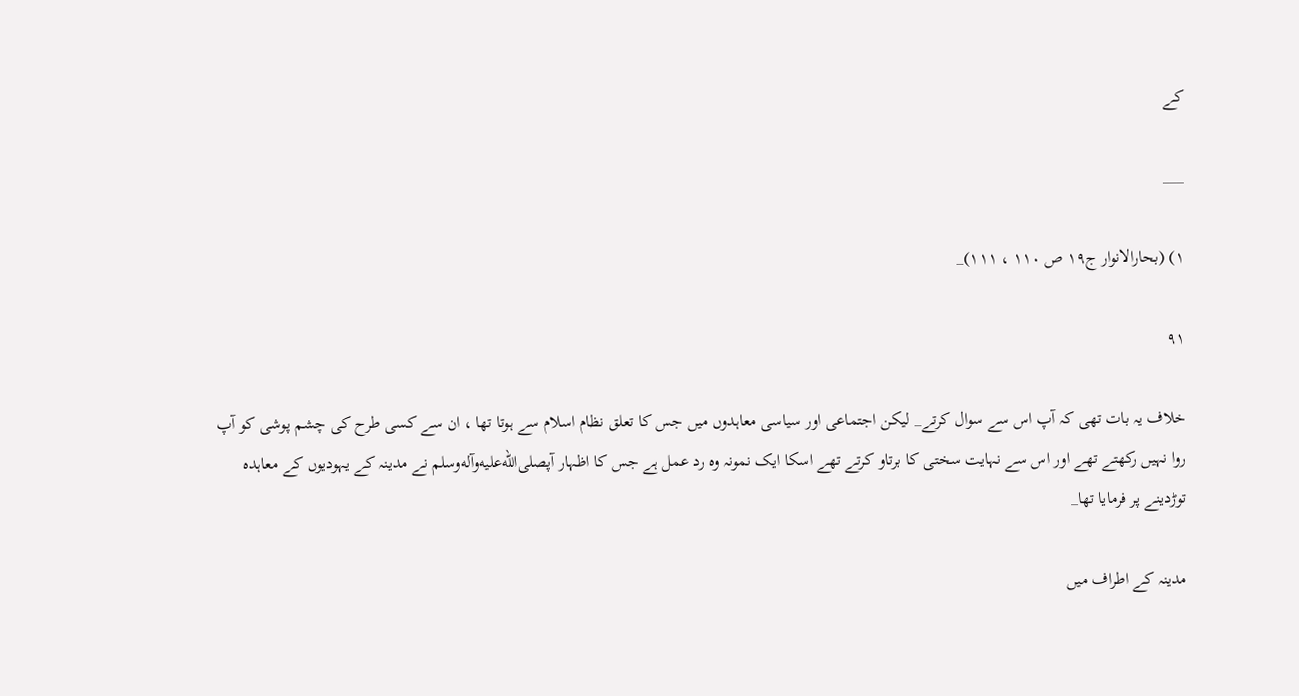کے

___

۱) (بحارالانوار ج۱۹ ص ۱۱۰ ، ۱۱۱)_

۹۱

خلاف یہ بات تھی کہ آپ اس سے سوال کرتے_ لیکن اجتماعی اور سیاسی معاہدوں میں جس کا تعلق نظام اسلام سے ہوتا تھا ، ان سے کسی طرح کی چشم پوشی کو آپ روا نہیں رکھتے تھے اور اس سے نہایت سختی کا برتاو کرتے تھے اسکا ایک نمونہ وہ رد عمل ہے جس کا اظہار آپصلى‌الله‌عليه‌وآله‌وسلم نے مدینہ کے یہودیوں کے معاہدہ توڑدینے پر فرمایا تھا_

مدینہ کے اطراف میں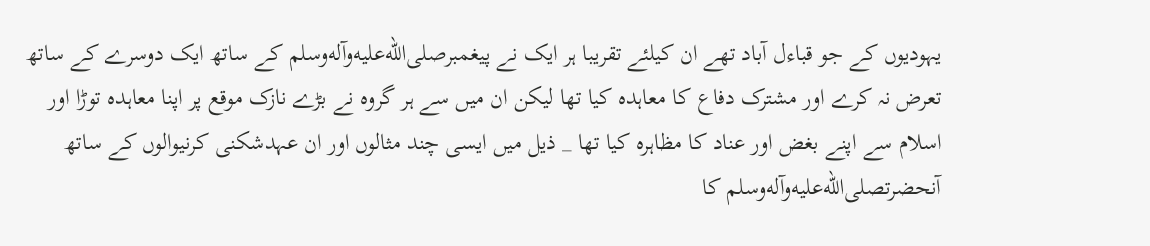یہودیوں کے جو قباءل آباد تھے ان کیلئے تقریبا ہر ایک نے پیغمبرصلى‌الله‌عليه‌وآله‌وسلم کے ساتھ ایک دوسرے کے ساتھ تعرض نہ کرے اور مشترک دفاع کا معاہدہ کیا تھا لیکن ان میں سے ہر گروہ نے بڑے نازک موقع پر اپنا معاہدہ توڑا اور اسلام سے اپنے بغض اور عناد کا مظاہرہ کیا تھا _ ذیل میں ایسی چند مثالوں اور ان عہدشکنی کرنیوالوں کے ساتھ آنحضرتصلى‌الله‌عليه‌وآله‌وسلم کا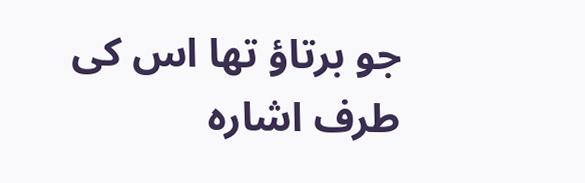جو برتاؤ تھا اس کی طرف اشارہ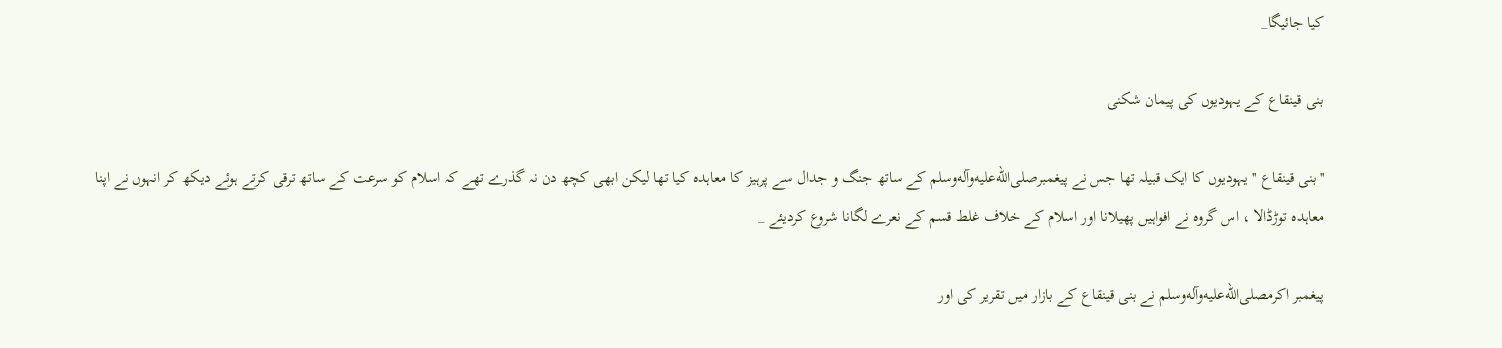کیا جائیگا_

بنی قینقاع کے یہودیوں کی پیمان شکنی

''بنی قینقاع '' یہودیوں کا ایک قبیلہ تھا جس نے پیغمبرصلى‌الله‌عليه‌وآله‌وسلم کے ساتھ جنگ و جدال سے پرہیز کا معاہدہ کیا تھا لیکن ابھی کچھ دن نہ گذرے تھے کہ اسلام کو سرعت کے ساتھ ترقی کرتے ہوئے دیکھ کر انہوں نے اپنا معاہدہ توڑڈالا ، اس گروہ نے افواہیں پھیلانا اور اسلام کے خلاف غلط قسم کے نعرے لگانا شروع کردیئے _

پیغمبر اکرمصلى‌الله‌عليه‌وآله‌وسلم نے بنی قینقاع کے بازار میں تقریر کی اور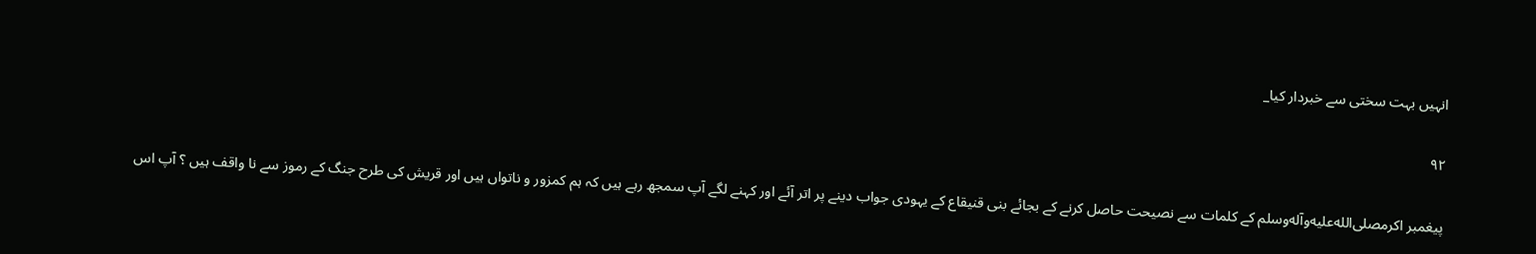انہیں بہت سختی سے خبردار کیا_

۹۲

پیغمبر اکرمصلى‌الله‌عليه‌وآله‌وسلم کے کلمات سے نصیحت حاصل کرنے کے بجائے بنی قنیقاع کے یہودی جواب دینے پر اتر آئے اور کہنے لگے آپ سمجھ رہے ہیں کہ ہم کمزور و ناتواں ہیں اور قریش کی طرح جنگ کے رموز سے نا واقف ہیں ؟ آپ اس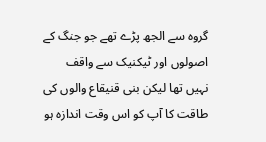گروہ سے الجھ پڑے تھے جو جنگ کے اصولوں اور ٹیکنیک سے واقف نہیں تھا لیکن بنی قنیقاع والوں کی طاقت کا آپ کو اس وقت اندازہ ہو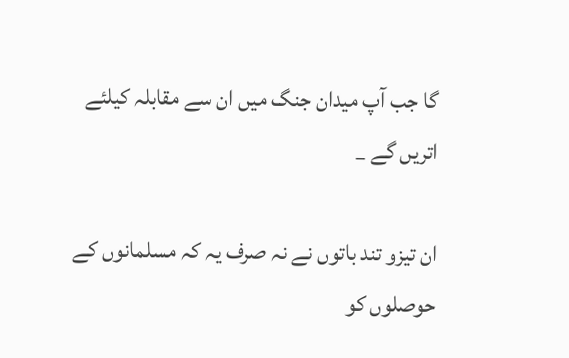گا جب آپ میدان جنگ میں ان سے مقابلہ کیلئے اتریں گے _

ان تیزو تند باتوں نے نہ صرف یہ کہ مسلمانوں کے حوصلوں کو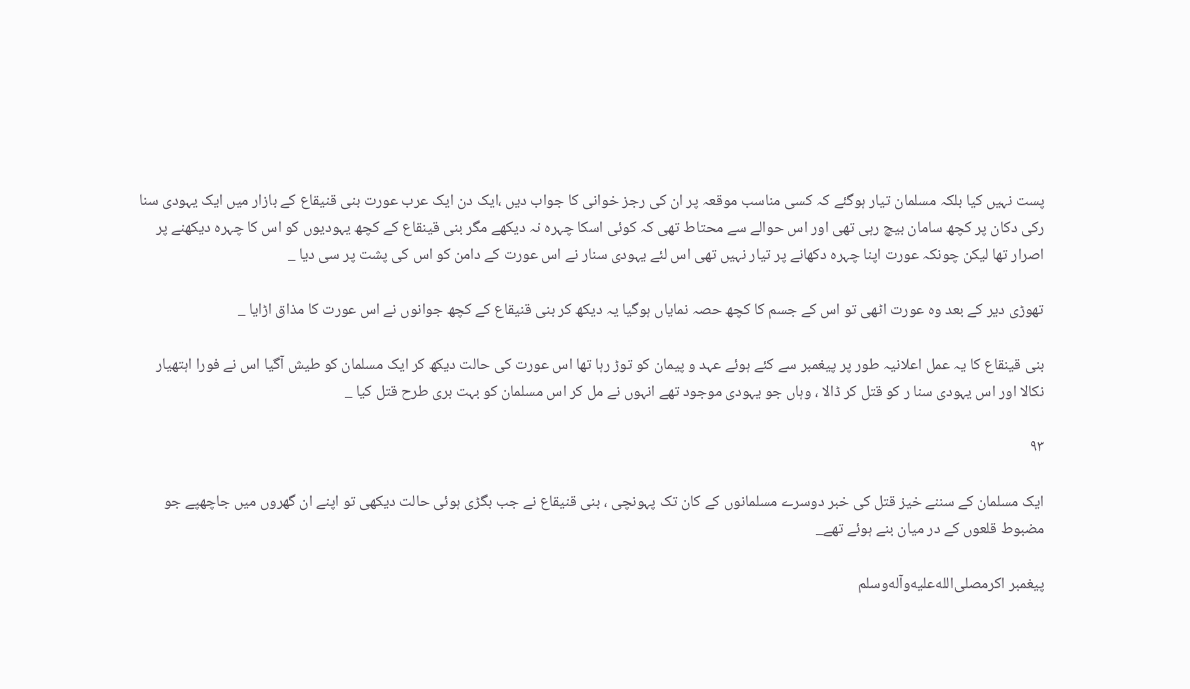پست نہیں کیا بلکہ مسلمان تیار ہوگئے کہ کسی مناسب موقعہ پر ان کی رجز خوانی کا جواب دیں ،ایک دن ایک عرب عورت بنی قنیقاع کے بازار میں ایک یہودی سنا رکی دکان پر کچھ سامان بیچ رہی تھی اور اس حوالے سے محتاط تھی کہ کوئی اسکا چہرہ نہ دیکھے مگر بنی قینقاع کے کچھ یہودیوں کو اس کا چہرہ دیکھنے پر اصرار تھا لیکن چونکہ عورت اپنا چہرہ دکھانے پر تیار نہیں تھی اس لئے یہودی سنار نے اس عورت کے دامن کو اس کی پشت پر سی دیا _

تھوڑی دیر کے بعد وہ عورت اٹھی تو اس کے جسم کا کچھ حصہ نمایاں ہوگیا یہ دیکھ کر بنی قنیقاع کے کچھ جوانوں نے اس عورت کا مذاق اڑایا _

بنی قینقاع کا یہ عمل اعلانیہ طور پر پیغمبر سے کئے ہوئے عہد و پیمان کو توڑ رہا تھا اس عورت کی حالت دیکھ کر ایک مسلمان کو طیش آگیا اس نے فورا اہتھیار نکالا اور اس یہودی سنا ر کو قتل کر ڈالا ، وہاں جو یہودی موجود تھے انہوں نے مل کر اس مسلمان کو بہت بری طرح قتل کیا _

۹۳

ایک مسلمان کے سننے خیز قتل کی خبر دوسرے مسلمانوں کے کان تک پہونچی ، بنی قنیقاع نے جب بگڑی ہوئی حالت دیکھی تو اپنے ان گھروں میں جاچھپے جو مضبوط قلعوں کے در میان بنے ہوئے تھے_

پیغمبر اکرمصلى‌الله‌عليه‌وآله‌وسلم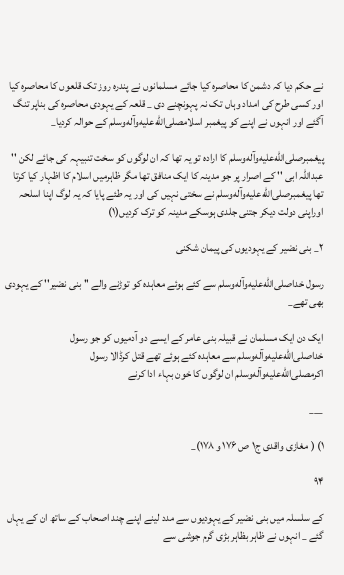نے حکم دیا کہ دشمن کا محاصرہ کیا جائے مسلمانوں نے پندرہ روز تک قلعوں کا محاصرہ کیا اور کسی طرح کی امداد وہاں تک نہ پہونچنے دی _ قلعہ کے یہودی محاصرہ کی بناپر تنگ آگئے اور انہوں نے اپنے کو پیغمبر اسلامصلى‌الله‌عليه‌وآله‌وسلم کے حوالہ کردیا_

پیغمبرصلى‌الله‌عليه‌وآله‌وسلم کا ارادہ تو یہ تھا کہ ان لوگوں کو سخت تنبیہہ کی جائے لکن '' عبداللہ ابی '' کے اصرار پر جو مدینہ کا ایک منافق تھا مگر ظاہرمیں اسلام کا اظہار کیا کرتا تھا پیغمبرصلى‌الله‌عليه‌وآله‌وسلم نے سختی نہیں کی اور یہ طئے پایا کہ یہ لوگ اپنا اسلحہ اوراپنی دولت دیکر جتنی جلدی ہوسکے مدینہ کو ترک کردیں(۱)

۲_ بنی نضیر کے یہودیوں کی پیمان شکنی

رسول خداصلى‌الله‌عليه‌وآله‌وسلم سے کئے ہوئے معاہدہ کو توڑنے والے '' بنی نضیر'' کے یہودی بھی تھے_

ایک دن ایک مسلمان نے قبیلہ بنی عامر کے ایسے دو آدمیوں کو جو رسول خداصلى‌الله‌عليه‌وآله‌وسلم سے معاہدہ کئے ہوئے تھے قتل کرڈالا رسول اکرمصلى‌الله‌عليه‌وآله‌وسلم ان لوگوں کا خون بہاء ادا کرنے

___

۱) ( مغازی واقدی ج۱ ص ۱۷۶ و ۱۷۸)_

۹۴

کے سلسلہ میں بنی نضیر کے یہودیوں سے مدد لینے اپنے چند اصحاب کے ساتھ ان کے یہاں گئے _ انہوں نے ظاہر بظاہر بڑی گرم جوشی سے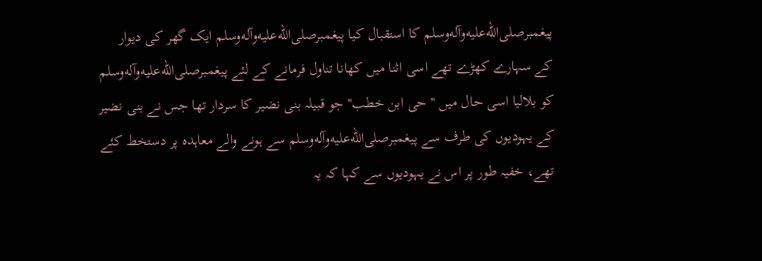پیغمبرصلى‌الله‌عليه‌وآله‌وسلم کا استقبال کیا پیغمبرصلى‌الله‌عليه‌وآله‌وسلم ایک گھر کی دیوار کے سہارے کھڑے تھے اسی اثنا میں کھانا تناول فرمانے کے لئے پیغمبرصلى‌الله‌عليه‌وآله‌وسلم کو بلالیا اسی حال میں '' حی ابن خطب'' جو قبیلہ بنی نضیر کا سردار تھا جس نے بنی نضیر کے یہودیوں کی طرف سے پیغمبرصلى‌الله‌عليه‌وآله‌وسلم سے ہونے والے معاہدہ پر دستخط کئے تھے، خفیہ طور پر اس نے یہودیوں سے کہا کہ یہ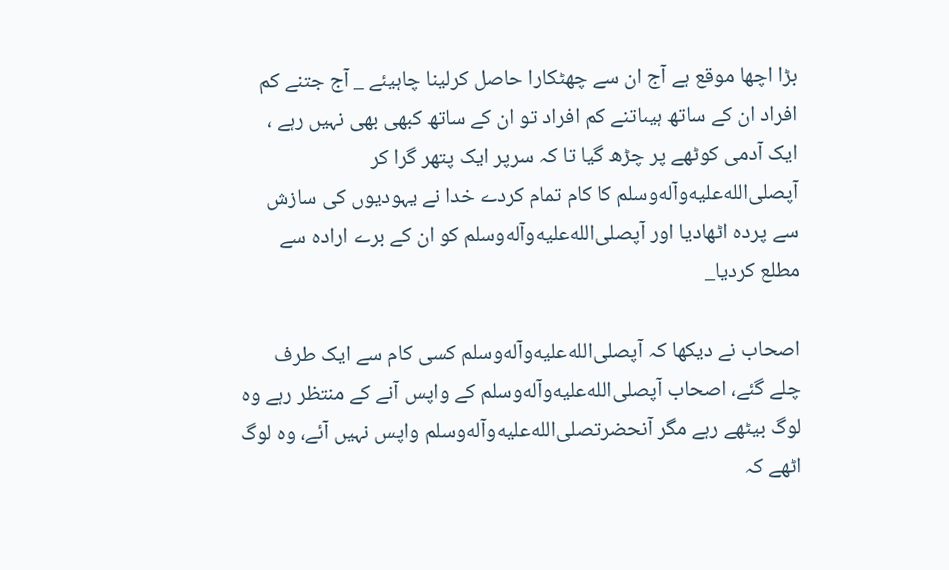بڑا اچھا موقع ہے آج ان سے چھٹکارا حاصل کرلینا چاہیئے _ آج جتنے کم افراد ان کے ساتھ ہیںاتنے کم افراد تو ان کے ساتھ کبھی بھی نہیں رہے ، ایک آدمی کوٹھے پر چڑھ گیا تا کہ سرپر ایک پتھر گرا کر آپصلى‌الله‌عليه‌وآله‌وسلم کا کام تمام کردے خدا نے یہودیوں کی سازش سے پردہ اٹھادیا اور آپصلى‌الله‌عليه‌وآله‌وسلم کو ان کے برے ارادہ سے مطلع کردیا_

اصحاب نے دیکھا کہ آپصلى‌الله‌عليه‌وآله‌وسلم کسی کام سے ایک طرف چلے گئے، اصحاب آپصلى‌الله‌عليه‌وآله‌وسلم کے واپس آنے کے منتظر رہے وہ لوگ بیٹھے رہے مگر آنحضرتصلى‌الله‌عليه‌وآله‌وسلم واپس نہیں آئے، وہ لوگ اٹھے کہ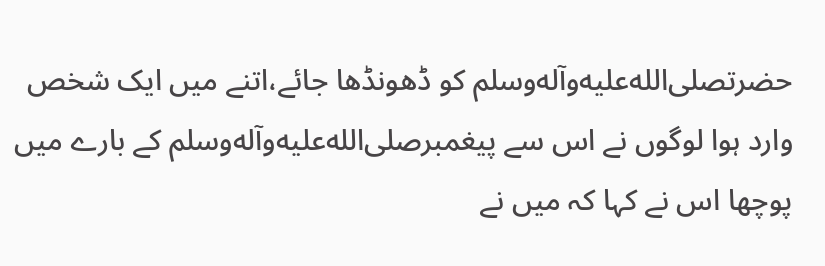حضرتصلى‌الله‌عليه‌وآله‌وسلم کو ڈھونڈھا جائے،اتنے میں ایک شخص وارد ہوا لوگوں نے اس سے پیغمبرصلى‌الله‌عليه‌وآله‌وسلم کے بارے میں پوچھا اس نے کہا کہ میں نے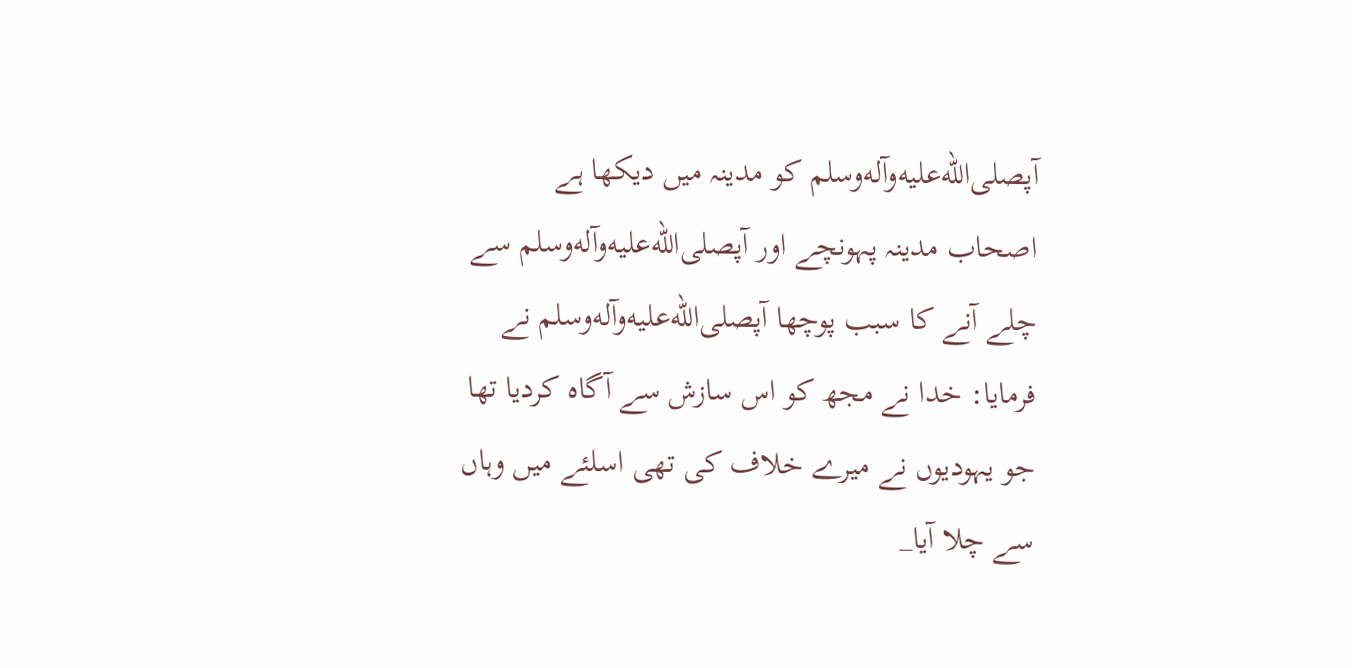آپصلى‌الله‌عليه‌وآله‌وسلم کو مدینہ میں دیکھا ہے اصحاب مدینہ پہونچے اور آپصلى‌الله‌عليه‌وآله‌وسلم سے چلے آنے کا سبب پوچھا آپصلى‌الله‌عليه‌وآله‌وسلم نے فرمایا: خدا نے مجھ کو اس سازش سے آگاہ کردیا تھا جو یہودیوں نے میرے خلاف کی تھی اسلئے میں وہاں سے چلا آیا_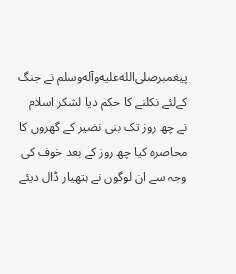پیغمبرصلى‌الله‌عليه‌وآله‌وسلم نے جنگ کےلئے نکلنے کا حکم دیا لشکر اسلام نے چھ روز تک بنی نضیر کے گھروں کا محاصرہ کیا چھ روز کے بعد خوف کی وجہ سے ان لوگوں نے ہتھیار ڈال دیئے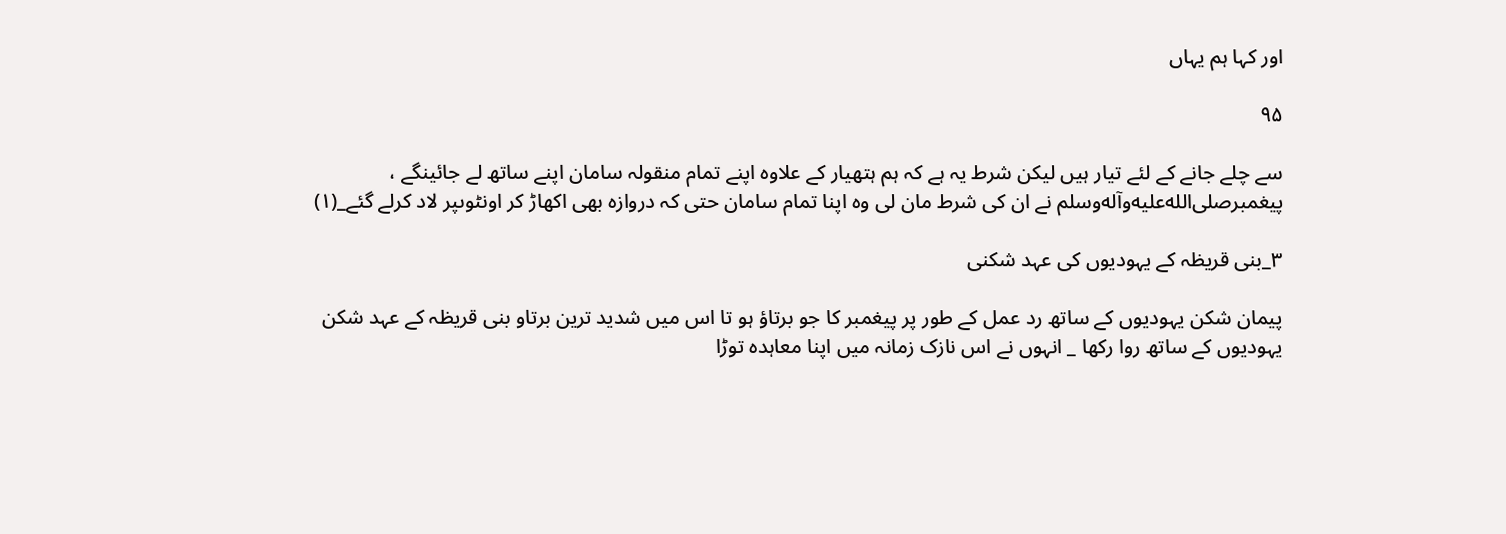اور کہا ہم یہاں

۹۵

سے چلے جانے کے لئے تیار ہیں لیکن شرط یہ ہے کہ ہم ہتھیار کے علاوہ اپنے تمام منقولہ سامان اپنے ساتھ لے جائینگے ، پیغمبرصلى‌الله‌عليه‌وآله‌وسلم نے ان کی شرط مان لی وہ اپنا تمام سامان حتی کہ دروازہ بھی اکھاڑ کر اونٹوںپر لاد کرلے گئے_(۱)

۳_بنی قریظہ کے یہودیوں کی عہد شکنی

پیمان شکن یہودیوں کے ساتھ رد عمل کے طور پر پیغمبر کا جو برتاؤ ہو تا اس میں شدید ترین برتاو بنی قریظہ کے عہد شکن یہودیوں کے ساتھ روا رکھا _ انہوں نے اس نازک زمانہ میں اپنا معاہدہ توڑا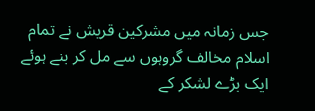جس زمانہ میں مشرکین قریش نے تمام اسلام مخالف گروہوں سے مل کر بنے ہوئے ایک بڑے لشکر کے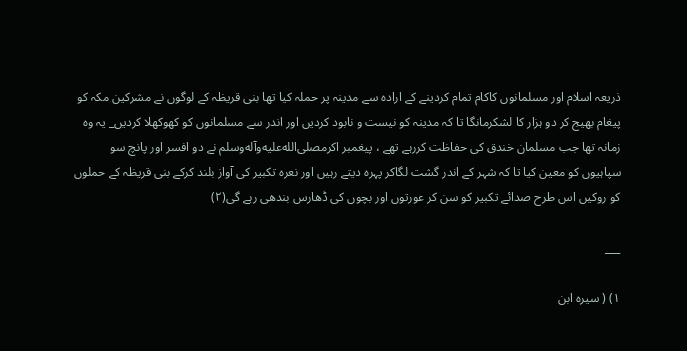ذریعہ اسلام اور مسلمانوں کاکام تمام کردینے کے ارادہ سے مدینہ پر حملہ کیا تھا بنی قریظہ کے لوگوں نے مشرکین مکہ کو پیغام بھیج کر دو ہزار کا لشکرمانگا تا کہ مدینہ کو نیست و نابود کردیں اور اندر سے مسلمانوں کو کھوکھلا کردیں_ یہ وہ زمانہ تھا جب مسلمان خندق کی حفاظت کررہے تھے ، پیغمبر اکرمصلى‌الله‌عليه‌وآله‌وسلم نے دو افسر اور پانچ سو سپاہیوں کو معین کیا تا کہ شہر کے اندر گشت لگاکر پہرہ دیتے رہیں اور نعرہ تکبیر کی آواز بلند کرکے بنی قریظہ کے حملوں کو روکیں اس طرح صدائے تکبیر کو سن کر عورتوں اور بچوں کی ڈھارس بندھی رہے گی(۲)

___

۱) ( سیرہ ابن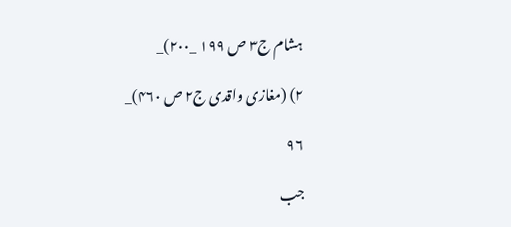ہشام ج۳ ص ۱۹۹ _۲۰۰)_

۲) (مغازی واقدی ج۲ ص ۴۶۰)_

۹۶

جب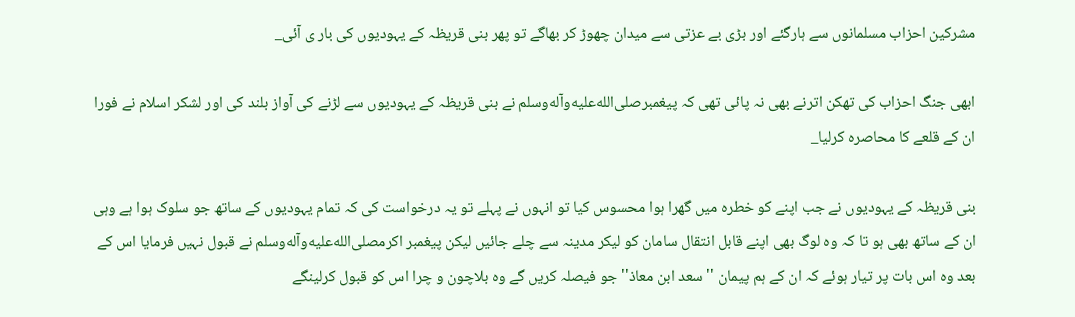مشرکین احزاب مسلمانوں سے ہارگئے اور بڑی بے عزتی سے میدان چھوڑ کر بھاگے تو پھر بنی قریظہ کے یہودیوں کی بار ی آئی_

ابھی جنگ احزاب کی تھکن اترنے بھی نہ پائی تھی کہ پیغمبرصلى‌الله‌عليه‌وآله‌وسلم نے بنی قریظہ کے یہودیوں سے لڑنے کی آواز بلند کی اور لشکر اسلام نے فورا ان کے قلعے کا محاصرہ کرلیا_

بنی قریظہ کے یہودیوں نے جب اپنے کو خطرہ میں گھرا ہوا محسوس کیا تو انہوں نے پہلے تو یہ درخواست کی کہ تمام یہودیوں کے ساتھ جو سلوک ہوا ہے وہی ان کے ساتھ بھی ہو تا کہ وہ لوگ بھی اپنے قابل انتقال سامان کو لیکر مدینہ سے چلے جائیں لیکن پیغمبر اکرمصلى‌الله‌عليه‌وآله‌وسلم نے قبول نہیں فرمایا اس کے بعد وہ اس بات پر تیار ہوئے کہ ان کے ہم پیمان '' سعد ابن معاذ'' جو فیصلہ کریں گے وہ بلاچون و چرا اس کو قبول کرلینگے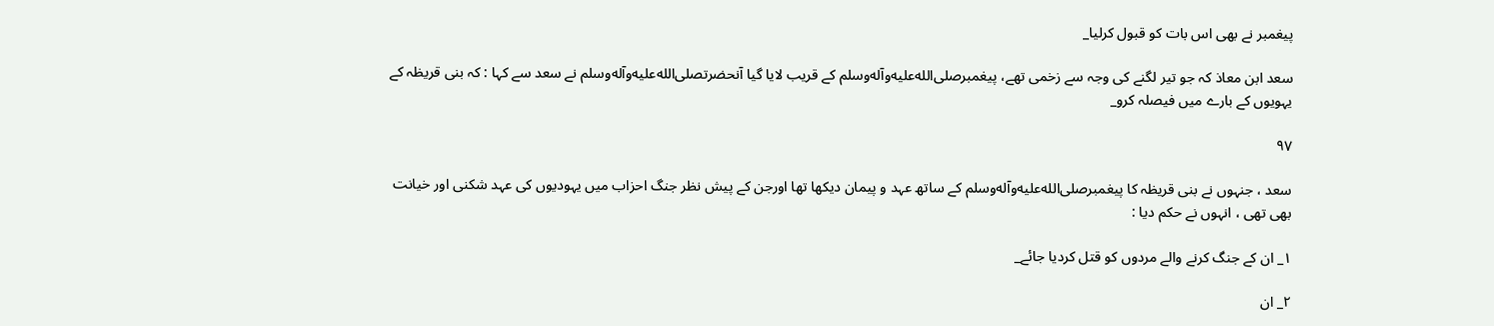پیغمبر نے بھی اس بات کو قبول کرلیا_

سعد ابن معاذ کہ جو تیر لگنے کی وجہ سے زخمی تھے، پیغمبرصلى‌الله‌عليه‌وآله‌وسلم کے قریب لایا گیا آنحضرتصلى‌الله‌عليه‌وآله‌وسلم نے سعد سے کہا : کہ بنی قریظہ کے یہویوں کے بارے میں فیصلہ کرو_

۹۷

سعد ، جنہوں نے بنی قریظہ کا پیغمبرصلى‌الله‌عليه‌وآله‌وسلم کے ساتھ عہد و پیمان دیکھا تھا اورجن کے پیش نظر جنگ احزاب میں یہودیوں کی عہد شکنی اور خیانت بھی تھی ، انہوں نے حکم دیا :

۱_ ان کے جنگ کرنے والے مردوں کو قتل کردیا جائے_

۲_ ان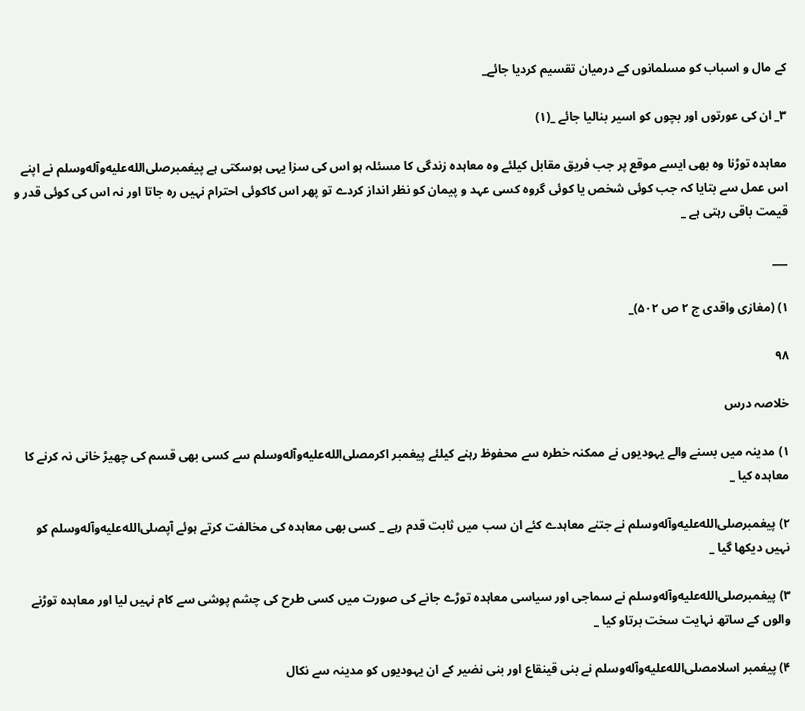کے مال و اسباب کو مسلمانوں کے درمیان تقسیم کردیا جائے_

۳_ ان کی عورتوں اور بچوں کو اسیر بنالیا جائے _(۱)

معاہدہ توڑنا وہ بھی ایسے موقع پر جب فریق مقابل کیلئے وہ معاہدہ زندگی کا مسئلہ ہو اس کی سزا یہی ہوسکتی ہے پیغمبرصلى‌الله‌عليه‌وآله‌وسلم نے اپنے اس عمل سے بتایا کہ جب کوئی شخص یا کوئی گروہ کسی عہد و پیمان کو نظر انداز کردے تو پھر اس کاکوئی احترام نہیں رہ جاتا اور نہ اس کی کوئی قدر و قیمت باقی رہتی ہے _

___

۱) (مغازی واقدی ج ۲ ص ۵۰۲)_

۹۸

خلاصہ درس

۱) مدینہ میں بسنے والے یہودیوں نے ممکنہ خطرہ سے محفوظ رہنے کیلئے پیغمبر اکرمصلى‌الله‌عليه‌وآله‌وسلم سے کسی بھی قسم کی چھیڑ خانی نہ کرنے کا معاہدہ کیا _

۲) پیغمبرصلى‌الله‌عليه‌وآله‌وسلم نے جتنے معاہدے کئے ان سب میں ثابت قدم رہے _ کسی بھی معاہدہ کی مخالفت کرتے ہوئے آپصلى‌الله‌عليه‌وآله‌وسلم کو نہیں دیکھا گیا _

۳) پیغمبرصلى‌الله‌عليه‌وآله‌وسلم نے سماجی اور سیاسی معاہدہ توڑے جانے کی صورت میں کسی طرح کی چشم پوشی سے کام نہیں لیا اور معاہدہ توڑنے والوں کے ساتھ نہایت سخت برتاو کیا _

۴) پیغمبر اسلامصلى‌الله‌عليه‌وآله‌وسلم نے بنی قینقاع اور بنی نضیر کے ان یہودیوں کو مدینہ سے نکال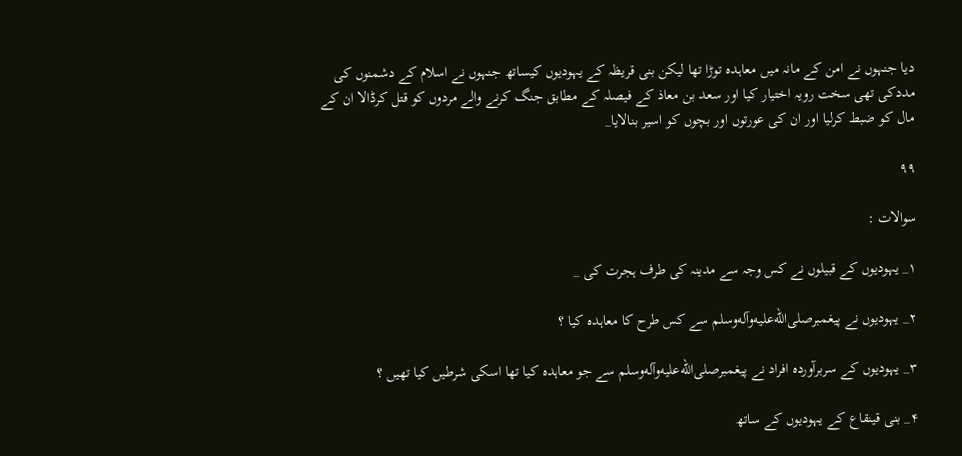دیا جنہوں نے امن کے مانہ میں معاہدہ توڑا تھا لیکن بنی قریظہ کے یہودیوں کیساتھ جنہوں نے اسلام کے دشمنوں کی مددکی تھی سخت رویہ اختیار کیا اور سعد بن معاذ کے فیصلہ کے مطابق جنگ کرنے والے مردوں کو قتل کرڈالا ان کے مال کو ضبط کرلیا اور ان کی عورتوں اور بچوں کو اسیر بنالایا_

۹۹

سوالات :

۱_ یہودیوں کے قبیلوں نے کس وجہ سے مدینہ کی طرف ہجرت کی _

۲_ یہودیوں نے پیغمبرصلى‌الله‌عليه‌وآله‌وسلم سے کس طرح کا معاہدہ کیا ؟

۳_ یہودیوں کے سربرآوردہ افراد نے پیغمبرصلى‌الله‌عليه‌وآله‌وسلم سے جو معاہدہ کیا تھا اسکی شرطیں کیا تھیں ؟

۴_ بنی قینقاع کے یہودیوں کے ساتھ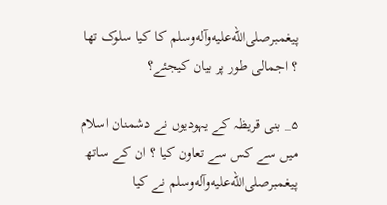پیغمبرصلى‌الله‌عليه‌وآله‌وسلم کا کیا سلوک تھا ؟ اجمالی طور پر بیان کیجئے؟

۵_ بنی قریظہ کے یہودیوں نے دشمنان اسلام میں سے کس سے تعاون کیا ؟ ان کے ساتھ پیغمبرصلى‌الله‌عليه‌وآله‌وسلم نے کیا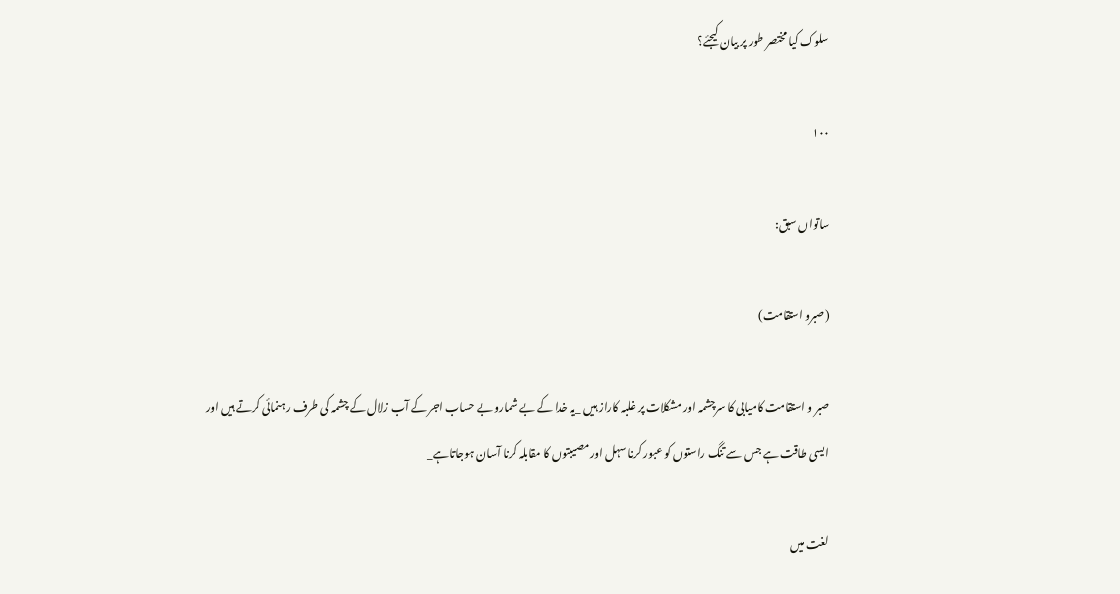سلوک کیا مختصر طور پر بیان کیجئے؟

۱۰۰

ساتواں سبق:

(صبرو استقامت)

صبر و استقامت کامیابی کا سرچشمہ اور مشکلات پر غلبہ کاراز ہیں _یہ خدا کے بے شمارو بے حساب اجر کے آب زلال کے چشمہ کی طرف رہنمائی کرتے ہیں اور ایسی طاقت ہے جس سے تنگ راستوں کو عبور کرنا سہل اور مصیبتوں کا مقابلہ کرنا آسان ہوجاتاہے_

لغت میں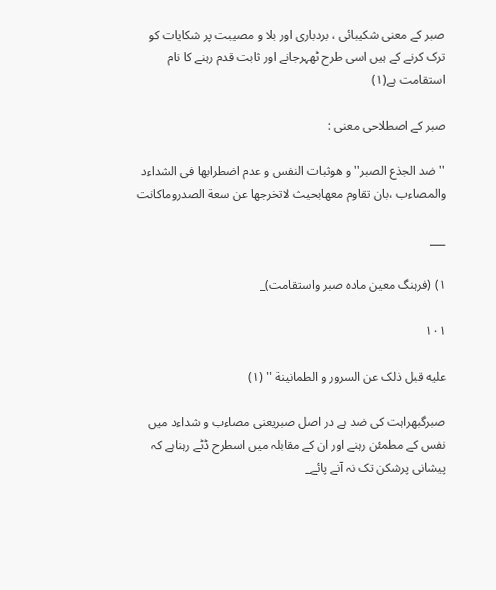صبر کے معنی شکیبائی ، بردباری اور بلا و مصیبت پر شکایات کو ترک کرنے کے ہیں اسی طرح ٹھہرجانے اور ثابت قدم رہنے کا نام استقامت ہے(۱)

صبر کے اصطلاحی معنی :

''ضد الجذع الصبر''و هوثبات النفس و عدم اضطرابها فی الشداءد والمصاءب ،بان تقاوم معهابحیث لاتخرجها عن سعة الصدروماکانت

___

۱) (فرہنگ معین مادہ صبر واستقامت)_

۱۰۱

علیه قبل ذلک عن السرور و الطمانینة '' (۱)

صبرگبھراہت کی ضد ہے در اصل صبریعنی مصاءب و شداءد میں نفس کے مطمئن رہنے اور ان کے مقابلہ میں اسطرح ڈٹے رہناہے کہ پیشانی پرشکن تک نہ آنے پائے_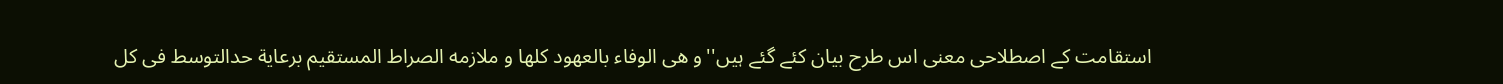استقامت کے اصطلاحی معنی اس طرح بیان کئے گئے ہیں''و هی الوفاء بالعهود کلها و ملازمه الصراط المستقیم برعایة حدالتوسط فی کل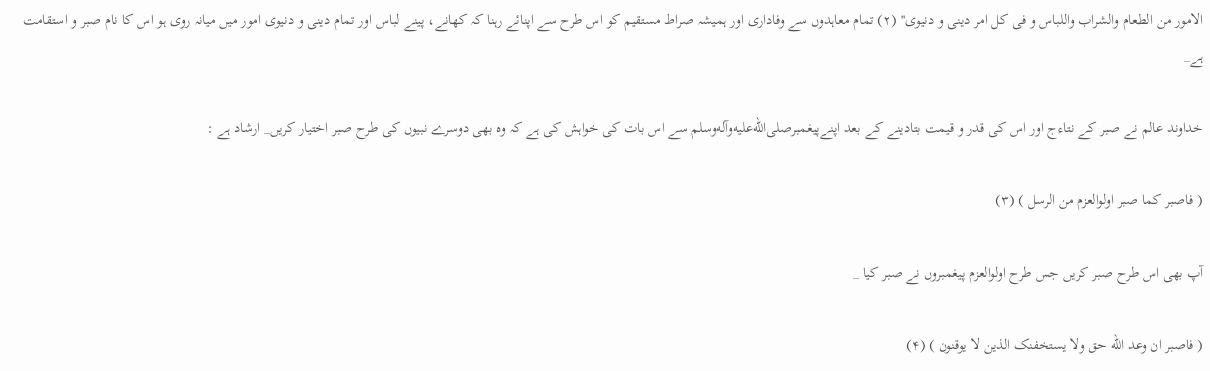الامور من الطعام والشراب واللباس و فی کل امر دینی و دنیوی'' (۲) تمام معاہدوں سے وفاداری اور ہمیشہ صراط مستقیم کو اس طرح سے اپنائے رہنا کہ کھانے، پینے لباس اور تمام دینی و دنیوی امور میں میانہ روی ہو اس کا نام صبر و استقامت ہے_

خداوند عالم نے صبر کے نتاءج اور اس کی قدر و قیمت بتادینے کے بعد اپنےپیغمبرصلى‌الله‌عليه‌وآله‌وسلم سے اس بات کی خواہش کی ہے کہ وہ بھی دوسرے نبیوں کی طرح صبر اختیار کریں_ ارشاد ہے :

( فاصبر کما صبر اولوالعزم من الرسل ) (۳)

آپ بھی اس طرح صبر کریں جس طرح اولوالعزم پیغمبروں نے صبر کیا _

( فاصبر ان وعد الله حق ولا یستخفنک الذین لا یوقنون ) (۴)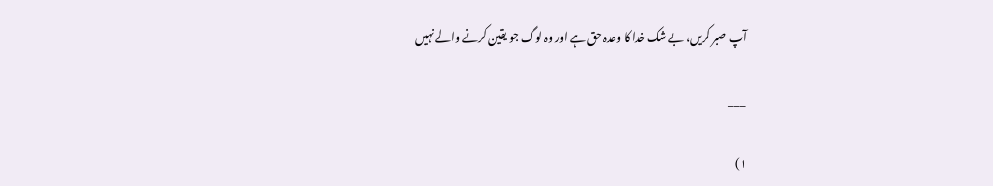آپ صبر کریں، بے شک خدا کا وعدہ حق ہے اور وہ لوگ جو یقین کرنے والے نہیں

___

۱)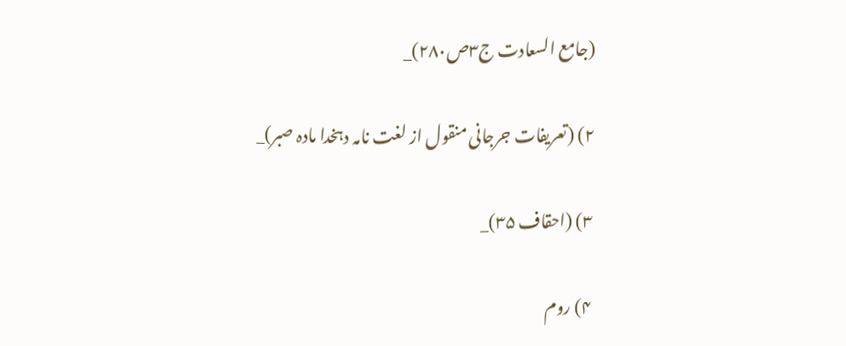(جامع السعادت ج۳ص۲۸۰)_

۲) (تعریفات جرجانی منقول از لغت نامہ دہخدا مادہ صبر)_

۳) (احقاف ۳۵)_

۴) روم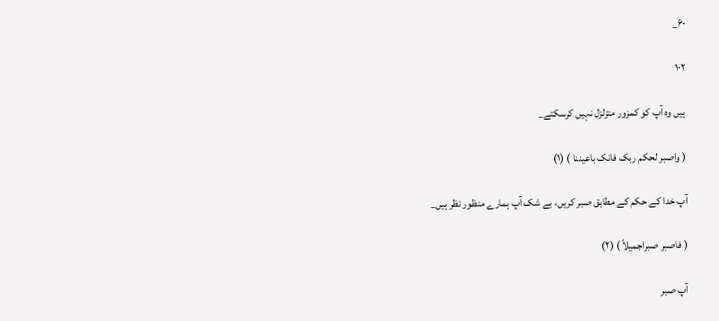۶۰_

۱۰۲

ہیں وہ آپ کو کمزور متزلزل نہیں کرسکتے_

( واصبر لحکم ربک فانک باعیننا ) (۱)

آپ خدا کے حکم کے مطابق صبر کریں، بے شک آپ ہمارے منظور نظر ہیں_

( فاصبر صبراجمیلاً ) (۲)

آپ صبر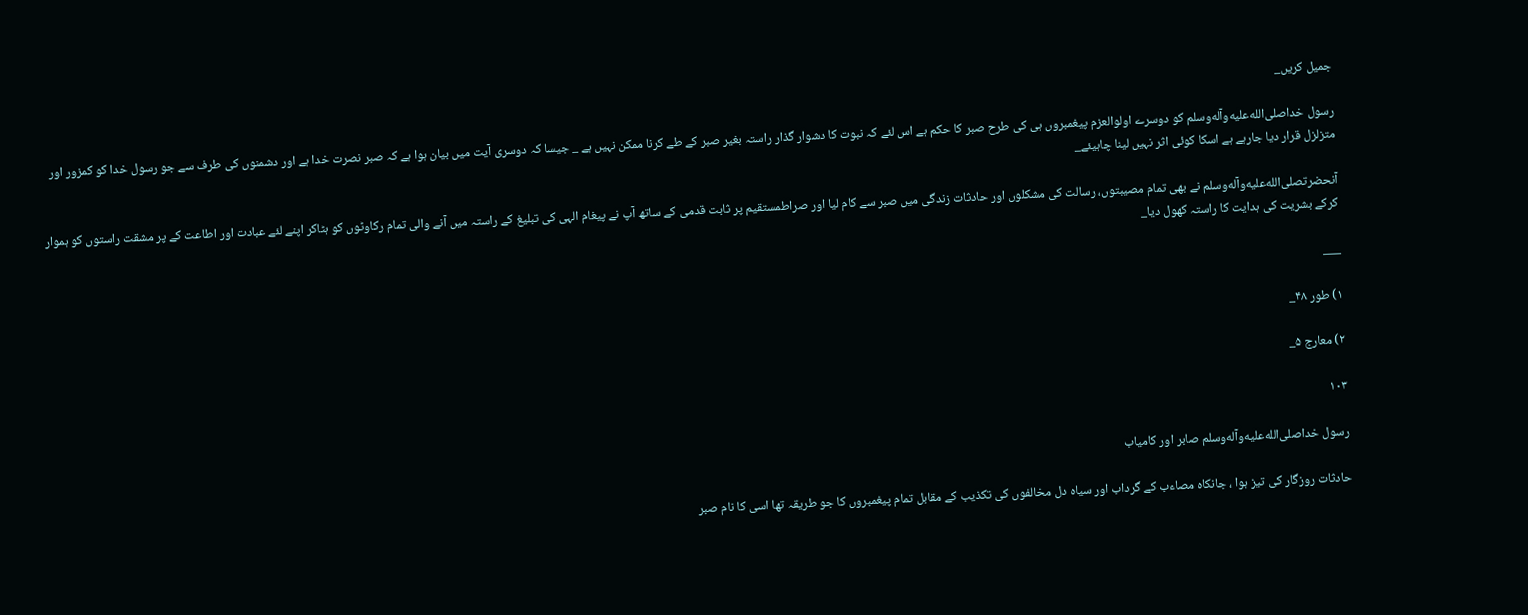جمیل کریں_

رسول خداصلى‌الله‌عليه‌وآله‌وسلم کو دوسرے اولوالعزم پیغمبروں ہی کی طرح صبر کا حکم ہے اس لئے کہ نبوت کا دشوار گذار راستہ بغیر صبر کے طے کرنا ممکن نہیں ہے _ جیسا کہ دوسری آیت میں بیان ہوا ہے کہ صبر نصرت خدا ہے اور دشمنوں کی طرف سے جو رسول خدا کو کمزور اور متزلزل قرار دیا جارہے ہے اسکا کوئی اثر نہیں لینا چاہیئے_

آنحضرتصلى‌الله‌عليه‌وآله‌وسلم نے بھی تمام مصیبتوں، رسالت کی مشکلوں اور حادثات زندگی میں صبر سے کام لیا اور صراطمستقیم پر ثابت قدمی کے ساتھ آپ نے پیغام الہی کی تبلیغ کے راستہ میں آنے والی تمام رکاوٹوں کو ہٹاکر اپنے لئے عبادت اور اطاعت کے پر مشقت راستوں کو ہموار کرکے بشریت کی ہدایت کا راستہ کھول دیا_

___

۱) طور ۴۸_

۲) معارج ۵_

۱۰۳

رسول خداصلى‌الله‌عليه‌وآله‌وسلم صابر اور کامیاب

حادثات روزگار کی تیز ہوا ، جانکاہ مصاءب کے گرداب اور سیاہ دل مخالفوں کی تکذیب کے مقابل تمام پیغمبروں کا جو طریقہ تھا اسی کا نام صبر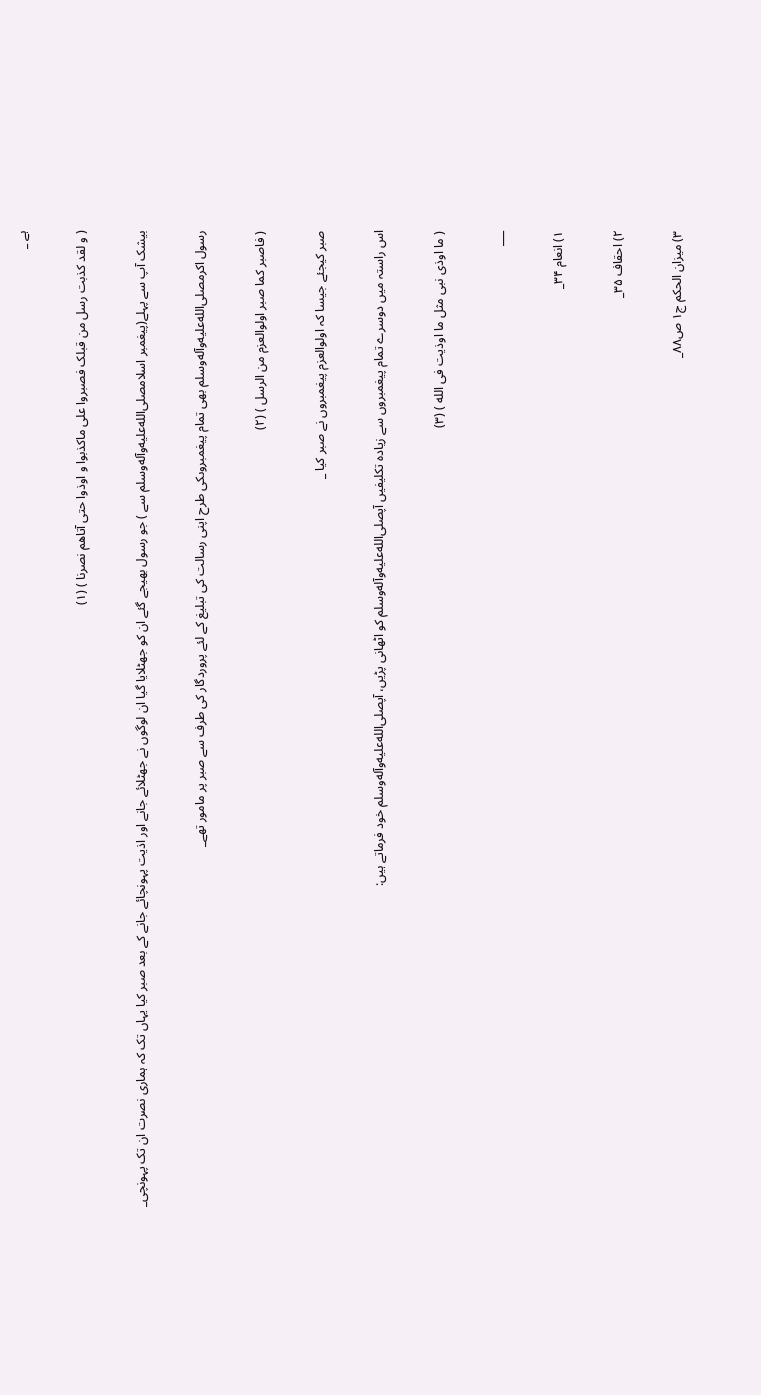ہے _

( و لقد کذبت رسل من قبلک فصبروا علی ماکذبوا و اوذوا حتی آتاهم نصرنا ) (۱)

بیشک آپ سے پہلے(پیغمبر اسلامصلى‌الله‌عليه‌وآله‌وسلم سے ) جو رسول بھیجے گئے ان کو جھٹلایا گیا ان لوگوں نے جھٹلائے جانے اور اذیت پہونچائے جانے کے بعد صبر کیا یہاں تک کہ ہماری نصرت ان تک پہونچی_

رسول اکرمصلى‌الله‌عليه‌وآله‌وسلم بھی تمام پیغمبروںکی طرح اپنی رسالت کی تبلیغ کے لئے پروردگار کی طرف سے صبر پر مامور تھے_

( فاصبر کما صبر اولوالعزم من الرسل ) (۲)

صبر کیجئے جیسا کہ اولوالعزم پیغمبروں نے صبر کیا _

اس راستہ میں دوسرے تمام پیغمبروں سے زیادہ تکلیفیں آپصلى‌الله‌عليه‌وآله‌وسلم کو اٹھانی پڑیں، آپصلى‌الله‌عليه‌وآله‌وسلم خود فرماتے ہیں:

( ما اوذی نبی مثل ما اوذیت فی الله ) (۳)

___

۱) انعام ۳۴_

۲) احقاف ۳۵_

۳) میزان الحکم ج۱ ص۸۸_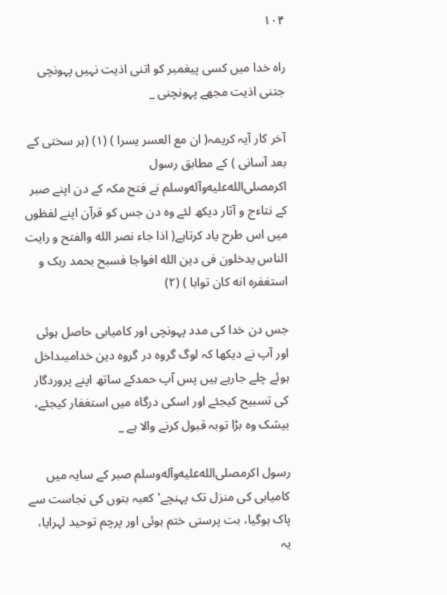۱۰۴

راہ خدا میں کسی پیغمبر کو اتنی اذیت نہیں پہونچی جتنی اذیت مجھے پہونچنی _

آخر کار آیہ کریمہ( ان مع العسر یسرا ) (۱) (ہر سختی کے بعد آسانی ) کے مطابق رسول اکرمصلى‌الله‌عليه‌وآله‌وسلم نے فتح مکہ کے دن اپنے صبر کے نتاءج و آثار دیکھ لئے وہ دن جس کو قرآن اپنے لفظوں میں اس طرح یاد کرتاہے( اذا جاء نصر الله والفتح و رایت الناس یدخلون فی دین الله افواجا فسبح بحمد ربک و استغفره انه کان توابا ) (۲)

جس دن خدا کی مدد پہونچی اور کامیابی حاصل ہوئی اور آپ نے دیکھا کہ لوگ گروہ در گروہ دین خدامیںداخل ہوئے چلے جارہے ہیں پس آپ حمدکے ساتھ اپنے پروردگار کی تسبیح کیجئے اور اسکی درگاہ میں استغفار کیجئے، بیشک وہ بڑا توبہ قبول کرنے والا ہے _

رسول اکرمصلى‌الله‌عليه‌وآله‌وسلم صبر کے سایہ میں کامیابی کی منزل تک پہنچے' کعبہ بتوں کی نجاست سے پاک ہوگیا، بت پرستی ختم ہوئی اور پرچم توحید لہرایا، یہ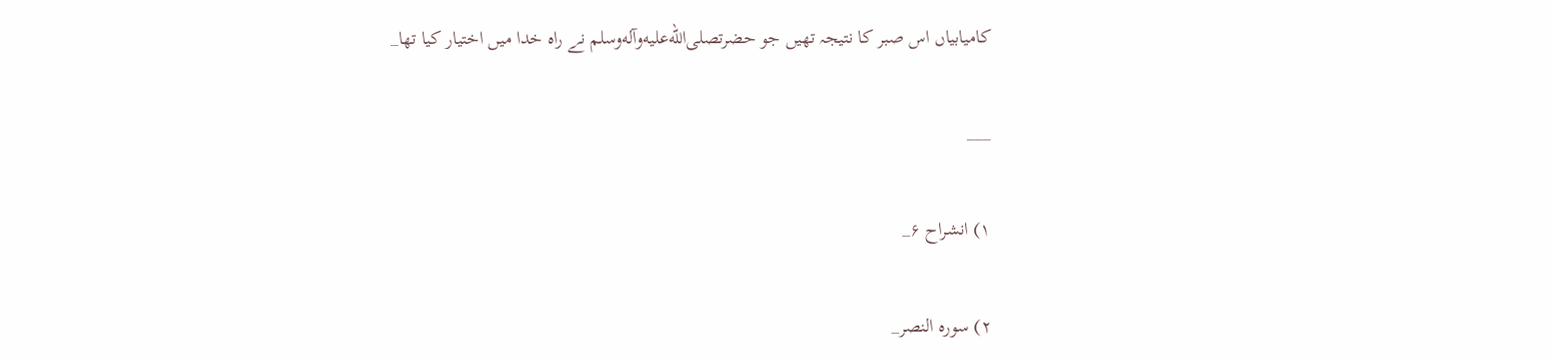کامیابیاں اس صبر کا نتیجہ تھیں جو حضرتصلى‌الله‌عليه‌وآله‌وسلم نے راہ خدا میں اختیار کیا تھا_

___

۱) انشراح ۶_

۲) سورہ النصر_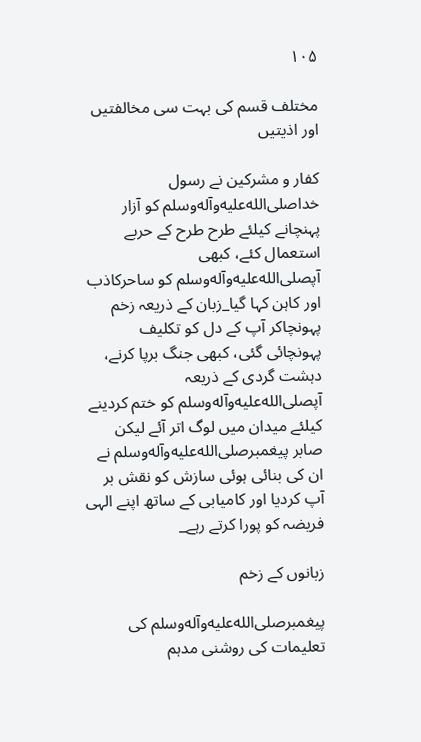۱۰۵

مختلف قسم کی بہت سی مخالفتیں اور اذیتیں

کفار و مشرکین نے رسول خداصلى‌الله‌عليه‌وآله‌وسلم کو آزار پہنچانے کیلئے طرح طرح کے حربے استعمال کئے، کبھی آپصلى‌الله‌عليه‌وآله‌وسلم کو ساحرکاذب اور کاہن کہا گیا_زبان کے ذریعہ زخم پہونچاکر آپ کے دل کو تکلیف پہونچائی گئی، کبھی جنگ برپا کرنے، دہشت گردی کے ذریعہ آپصلى‌الله‌عليه‌وآله‌وسلم کو ختم کردینے کیلئے میدان میں لوگ اتر آئے لیکن صابر پیغمبرصلى‌الله‌عليه‌وآله‌وسلم نے ان کی بنائی ہوئی سازش کو نقش بر آپ کردیا اور کامیابی کے ساتھ اپنے الہی فریضہ کو پورا کرتے رہے_

زبانوں کے زخم

پیغمبرصلى‌الله‌عليه‌وآله‌وسلم کی تعلیمات کی روشنی مدہم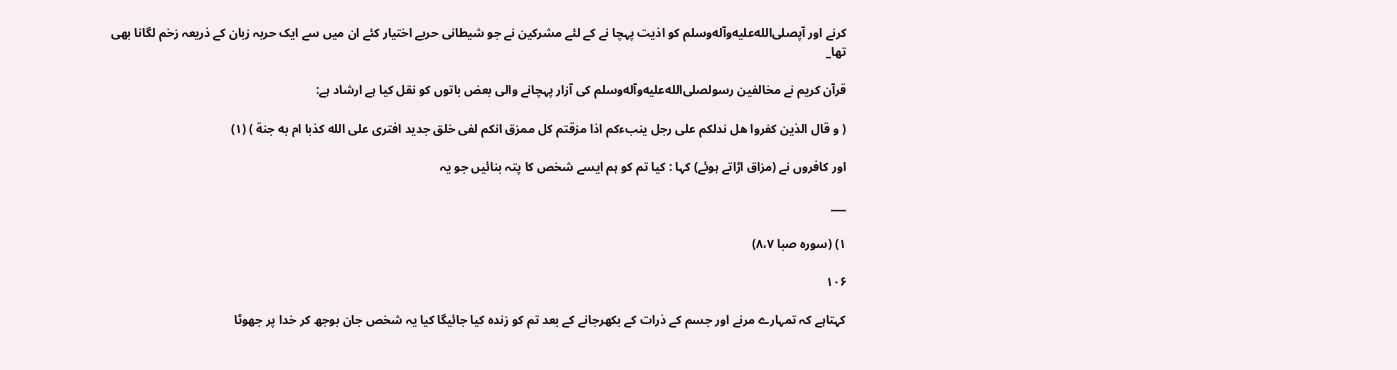کرنے اور آپصلى‌الله‌عليه‌وآله‌وسلم کو اذیت پہچا نے کے لئے مشرکین نے جو شیطانی حربے اختیار کئے ان میں سے ایک حربہ زبان کے ذریعہ زخم لگانا بھی تھا_

قرآن کریم نے مخالفین رسولصلى‌الله‌عليه‌وآله‌وسلم کی آزار پہچانے والی بعض باتوں کو نقل کیا ہے ارشاد ہے:

( و قال الذین کفروا هل ندلکم علی رجل ینبءکم اذا مزقتم کل ممزق انکم لفی خلق جدید افتری علی الله کذبا ام به جنة ) (۱)

اور کافروں نے (مزاق اڑاتے ہوئے) کہا : کیا تم کو ہم ایسے شخص کا پتہ بنائیں جو یہ

___

۱) (سورہ صبا ۸،۷)

۱۰۶

کہتاہے کہ تمہارے مرنے اور جسم کے ذرات کے بکھرجانے کے بعد تم کو زندہ کیا جائیگا کیا یہ شخص جان بوجھ کر خدا پر جھوٹا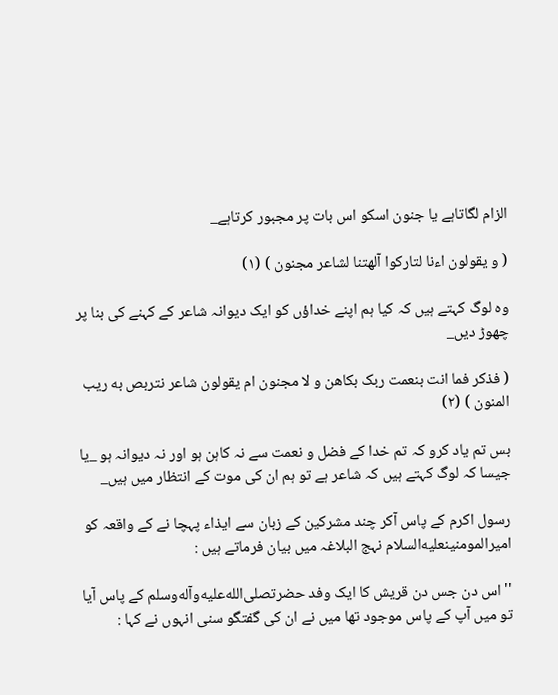الزام لگاتاہے یا جنون اسکو اس بات پر مجبور کرتاہے_

( و یقولون اءنا لتارکوا آلهتنا لشاعر مجنون ) (۱)

وہ لوگ کہتے ہیں کہ کیا ہم اپنے خداؤں کو ایک دیوانہ شاعر کے کہنے کی بنا پر چھوڑ دیں_

( فذکر فما انت بنعمت ربک بکاهن و لا مجنون ام یقولون شاعر نتربص به ریب المنون ) (۲)

بس تم یاد کرو کہ تم خدا کے فضل و نعمت سے نہ کاہن ہو اور نہ دیوانہ ہو _یا جیسا کہ لوگ کہتے ہیں کہ شاعر ہے تو ہم ان کی موت کے انتظار میں ہیں_

رسول اکرم کے پاس آکر چند مشرکین کے زبان سے ایذاء پہچا نے کے واقعہ کو امیرالمومنینعليه‌السلام نہج البلاغہ میں بیان فرماتے ہیں :

'' اس دن جس دن قریش کا ایک وفد حضرتصلى‌الله‌عليه‌وآله‌وسلم کے پاس آیا تو میں آپ کے پاس موجود تھا میں نے ان کی گفتگو سنی انہوں نے کہا :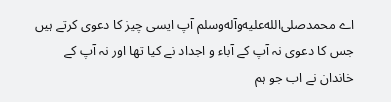اے محمدصلى‌الله‌عليه‌وآله‌وسلم آپ ایسی چیز کا دعوی کرتے ہیں جس کا دعوی نہ آپ کے آباء و اجداد نے کیا تھا اور نہ آپ کے خاندان نے اب جو ہم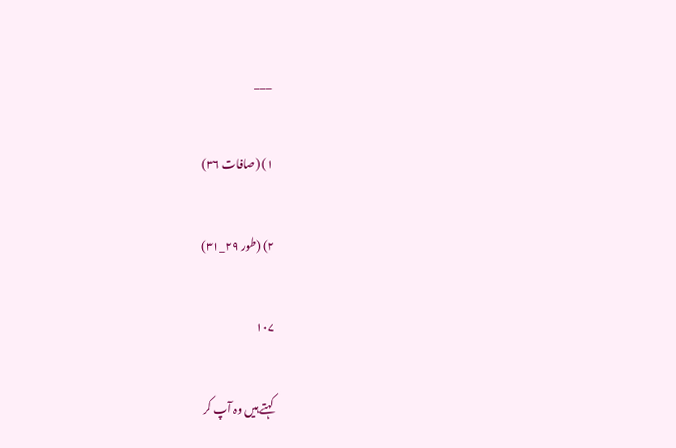___

۱) (صافات ۳۶)

۲) (طور ۲۹_۳۱)

۱۰۷

کہتے ہیں وہ آپ کر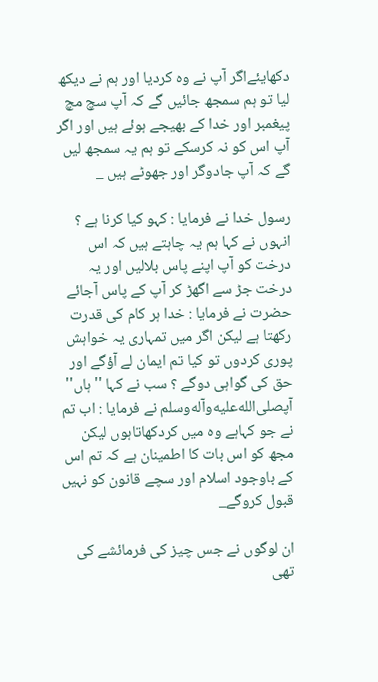دکھایئےاگر آپ نے وہ کردیا اور ہم نے دیکھ لیا تو ہم سمجھ جائیں گے کہ آپ سچ مچ پیغمبر اور خدا کے بھیجے ہوئے ہیں اور اگر آپ اس کو نہ کرسکے تو ہم یہ سمجھ لیں گے کہ آپ جادوگر اور جھوٹے ہیں _

رسول خدا نے فرمایا : کہو کیا کرنا ہے ؟ انہوں نے کہا ہم یہ چاہتے ہیں کہ اس درخت کو آپ اپنے پاس بلالیں اور یہ درخت جڑ سے اگھڑ کر آپ کے پاس آجائے حضرت نے فرمایا : خدا ہر کام کی قدرت رکھتا ہے لیکن اگر میں تمہاری یہ خواہش پوری کردوں تو کیا تم ایمان لے آؤگے اور حق کی گواہی دوگے ؟ سب نے کہا ''ہاں'' آپصلى‌الله‌عليه‌وآله‌وسلم نے فرمایا : اب تم نے جو کہاہے وہ میں کردکھاتاہوں لیکن مجھ کو اس بات کا اطمینان ہے کہ تم اس کے باوجود اسلام اور سچے قانون کو نہیں قبول کروگے_

ان لوگوں نے جس چیز کی فرمائشے کی تھی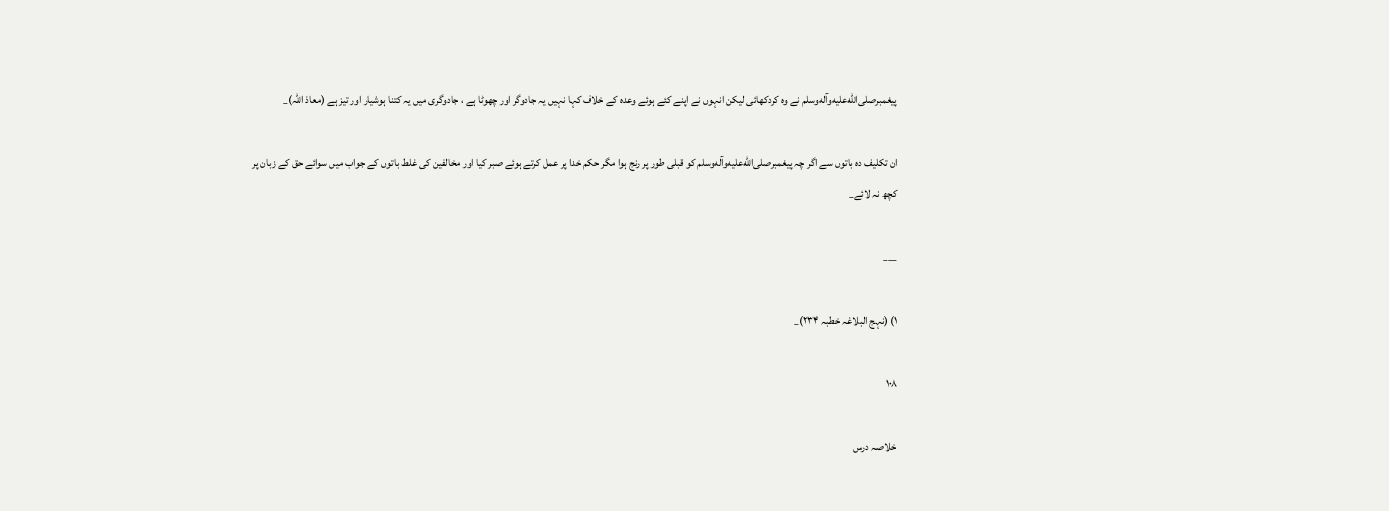پیغمبرصلى‌الله‌عليه‌وآله‌وسلم نے وہ کردکھائی لیکن انہوں نے اپنے کئے ہوئے وعدہ کے خلاف کہا نہیں یہ جادوگر اور چھوٹا ہے ، جادوگری میں یہ کتنا ہوشیار اور تیز ہے (معاذ اللہ)_

ان تکلیف دہ باتوں سے اگر چہ پیغمبرصلى‌الله‌عليه‌وآله‌وسلم کو قبلی طور پر رنج ہوا مگر حکم خدا پر عمل کرتے ہوئے صبر کیا اور مخالفین کی غلط باتوں کے جواب میں سوائے حق کے زبان پر کچھ نہ لائے_

___

۱) (نہج البلاغہ خطبہ ۲۳۴)_

۱۰۸

خلاصہ درس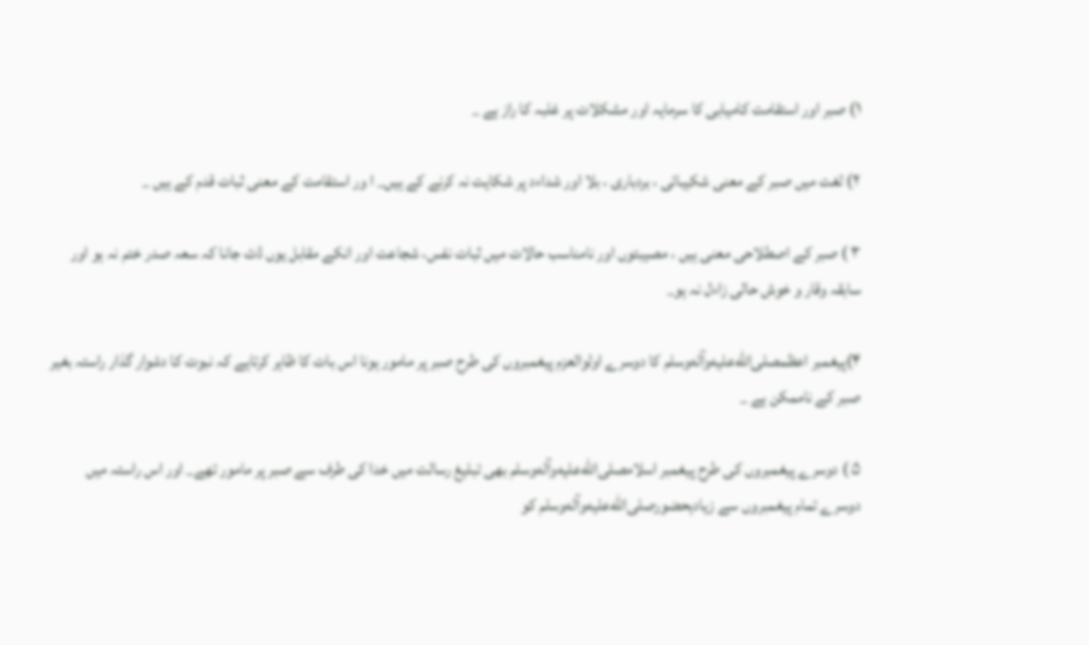۱) صبر اور استقامت کامیابی کا سرمایہ اور مشکلات پر غلبہ کا راز ہے _

۲) لغت میں صبر کے معنی شکیبائی ، بردباری ، بلا اور شداءد پر شکایت نہ کرنے کے ہیں_ ا ور استقامت کے معنی ثبات قدم کے ہیں _

۳ ) صبر کے اصطلاحی معنی ہیں ، مصیبتوں اور نامناسب حالات میں ثبات نفس، شجاعت اور انکے مقابل یوں ڈٹ جانا کہ سعہ صدر ختم نہ ہو اور سابقہ وقار و خوش حالی زاءل نہ ہو_

۴)پیغمبر اعظمصلى‌الله‌عليه‌وآله‌وسلم کا دوسرے اولوالعزم پیغمبروں کی طرح صبر پر مامور ہونا اس بات کا ظاہر کرتاہے کہ نبوت کا دشوار گذار راستہ بغیر صبر کے ناممکن ہے _

۵ ) دوسرے پیغمبروں کی طرح پیغمبر اسلامصلى‌الله‌عليه‌وآله‌وسلم بھی تبلیغ رسالت میں خدا کی طرف سے صبر پر مامور تھے_ اور اس راستہ میں دوسرے تمام پیغمبروں سے زیادہحضورصلى‌الله‌عليه‌وآله‌وسلم کو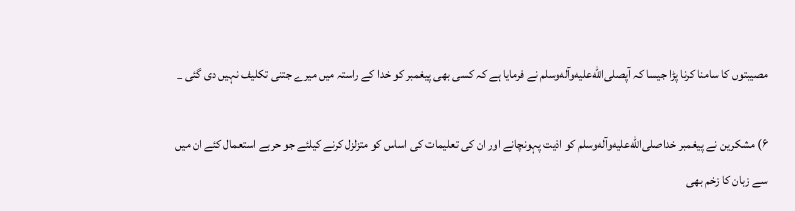مصیبتوں کا سامنا کرنا پڑا جیسا کہ آپصلى‌الله‌عليه‌وآله‌وسلم نے فرمایا ہے کہ کسی بھی پیغمبر کو خدا کے راستہ میں میرے جتنی تکلیف نہیں دی گئی _

۶) مشکرین نے پیغمبر خداصلى‌الله‌عليه‌وآله‌وسلم کو اذیت پہونچانے اور ان کی تعلیمات کی اساس کو متزلزل کرنے کیلئے جو حربے استعمال کئے ان میں سے زبان کا زخم بھی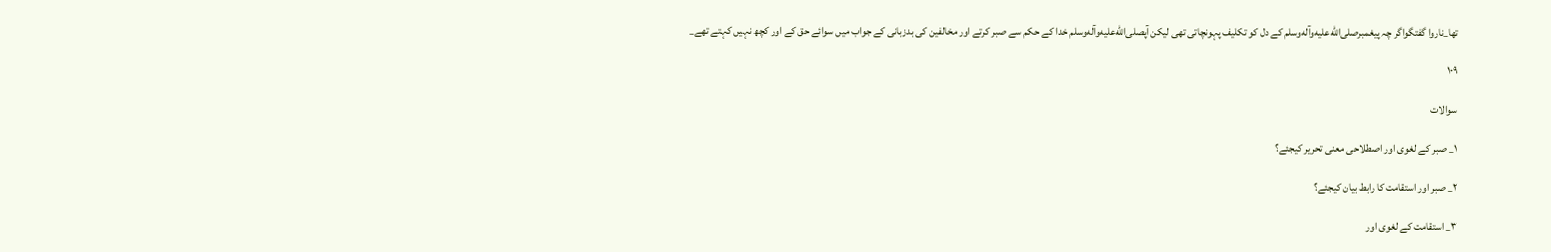تھا_ناروا گفتگواگر چہ پیغمبرصلى‌الله‌عليه‌وآله‌وسلم کے دل کو تکلیف پہونچاتی تھی لیکن آپصلى‌الله‌عليه‌وآله‌وسلم خدا کے حکم سے صبر کرتے اور مخالفین کی بدزبانی کے جواب میں سوائے حق کے اور کچھ نہیں کہتے تھے_

۱۰۹

سوالات

۱_ صبر کے لغوی اور اصطلاحی معنی تحریر کیجئے؟

۲_ صبر اور استقامت کا رابط بیان کیجئے؟

۳_ استقامت کے لغوی اور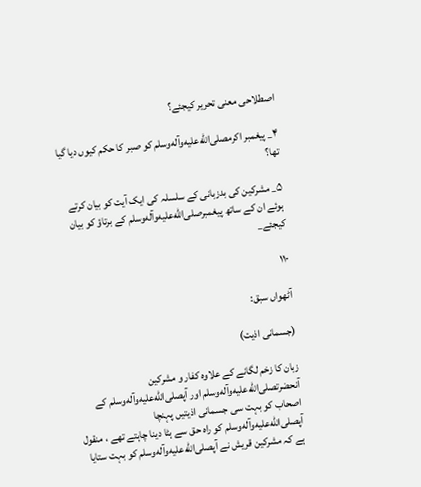اصطلاحی معنی تحریر کیجئے؟

۴_ پیغمبر اکرمصلى‌الله‌عليه‌وآله‌وسلم کو صبر کا حکم کیوں دیا گیا تھا؟

۵_ مشرکین کی بدزبانی کے سلسلہ کی ایک آیت کو بیان کرتے ہوئے ان کے ساتھ پیغمبرصلى‌الله‌عليه‌وآله‌وسلم کے برتاؤ کو بیان کیجئے_

۱۱۰

آٹھواں سبق:

(جسمانی اذیت)

زبان کا زخم لگانے کے علاوہ کفار و مشرکین آنحضرتصلى‌الله‌عليه‌وآله‌وسلم اور آپصلى‌الله‌عليه‌وآله‌وسلم کے اصحاب کو بہت سی جسمانی اذیتیں پہنچا آپصلى‌الله‌عليه‌وآله‌وسلم کو راہ حق سے ہٹا دینا چاہتے تھے ، منقول ہے کہ مشرکین قریش نے آپصلى‌الله‌عليه‌وآله‌وسلم کو بہت ستایا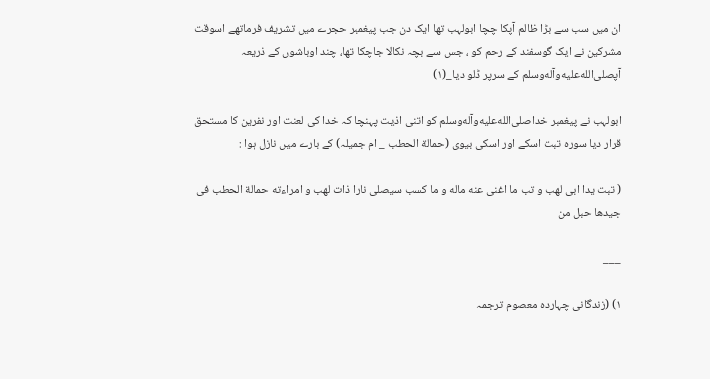ان میں سب سے بڑا ظالم آپکا چچا ابولہب تھا ایک دن جب پیغمبر حجرے میں تشریف فرماتھے اسوقت مشرکین نے ایک گوسفند کے رحم کو ، جس سے بچہ نکالا جاچکا تھا، چند اوباشوں کے ذریعہ آپصلى‌الله‌عليه‌وآله‌وسلم کے سرپر ڈلو دیا_(۱)

ابولہب نے پیغمبر خداصلى‌الله‌عليه‌وآله‌وسلم کو اتنی اذیت پہنچا کہ خدا کی لعنت اور نفرین کا مستحق قرار دیا سورہ تبت اسکے اور اسکی بیوی (حمالة الحطب _ ام جمیلہ) کے بارے میں نازل ہوا :

( تبت یدا ابی لهب و تب ما اغنی عنه ماله و ما کسب سیصلی نارا ذات لهب و امراءته حمالة الحطب فی جیدها حبل من

___

۱) (زندگانی چہاردہ معصوم ترجمہ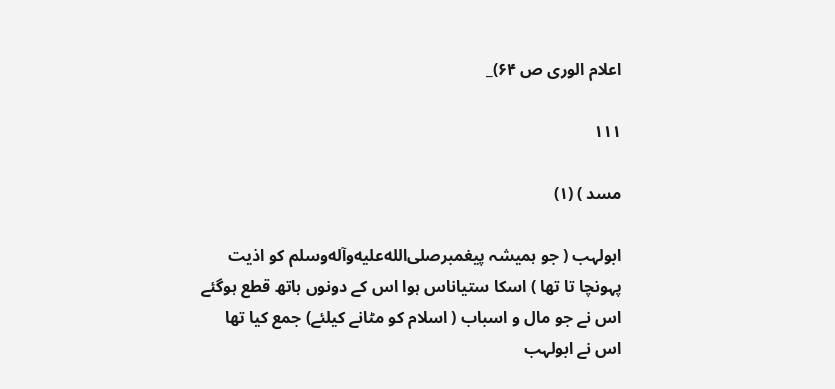اعلام الوری ص ۶۴)_

۱۱۱

مسد ) (۱)

ابولہب ( جو ہمیشہ پیغمبرصلى‌الله‌عليه‌وآله‌وسلم کو اذیت پہونچا تا تھا ) اسکا ستیاناس ہوا اس کے دونوں ہاتھ قطع ہوگئے اس نے جو مال و اسباب ( اسلام کو مٹانے کیلئے) جمع کیا تھا اس نے ابولہب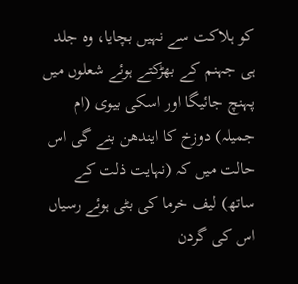کو ہلاکت سے نہیں بچایا، وہ جلد ہی جہنم کے بھڑکتے ہوئے شعلوں میں پہنچ جائیگا اور اسکی بیوی (ام جمیلہ) دوزخ کا ایندھن بنے گی اس حالت میں کہ (نہایت ذلت کے ساتھ) لیف خرما کی بٹی ہوئے رسیاں اس کی گردن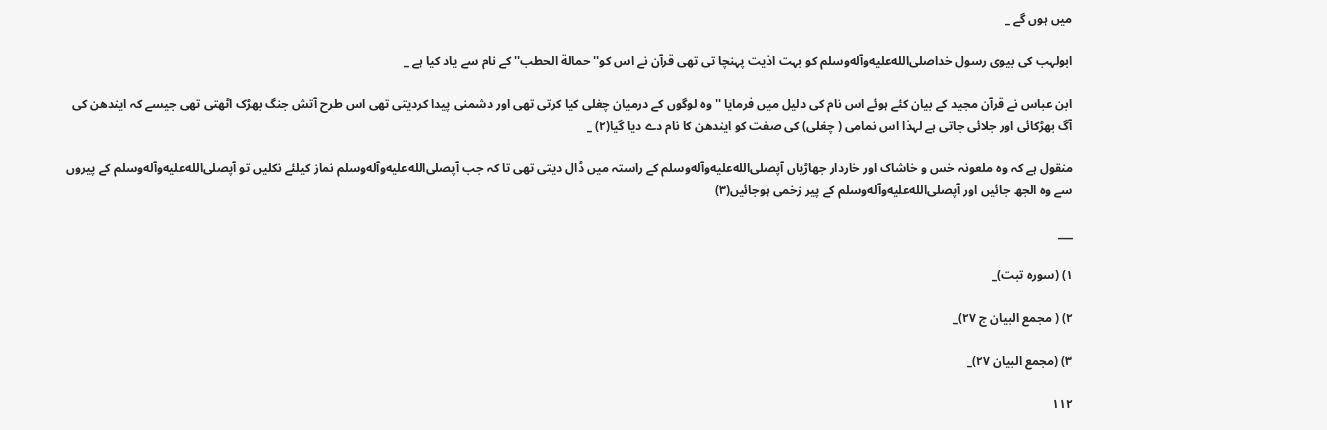میں ہوں گے _

ابولہب کی بیوی رسول خداصلى‌الله‌عليه‌وآله‌وسلم کو بہت اذیت پہنچا تی تھی قرآن نے اس کو'' حمالة الحطب'' کے نام سے یاد کیا ہے _

ابن عباس نے قرآن مجید کے بیان کئے ہوئے اس نام کی دلیل میں فرمایا '' وہ لوگوں کے درمیان چغلی کیا کرتی تھی اور دشمنی پیدا کردیتی تھی اس طرح آتش جنگ بھڑک اٹھتی تھی جیسے کہ ایندھن کی آگ بھڑکائی اور جلائی جاتی ہے لہذا اس نمامی ( چغلی) کی صفت کو ایندھن کا نام دے دیا گیا(۲) _

منقول ہے کہ وہ ملعونہ خس و خاشاک اور خاردار جھاڑیاں آپصلى‌الله‌عليه‌وآله‌وسلم کے راستہ میں ڈال دیتی تھی تا کہ جب آپصلى‌الله‌عليه‌وآله‌وسلم نماز کیلئے نکلیں تو آپصلى‌الله‌عليه‌وآله‌وسلم کے پیروں سے وہ الجھ جائیں اور آپصلى‌الله‌عليه‌وآله‌وسلم کے پیر زخمی ہوجائیں(۳)

___

۱) (سورہ تبت)_

۲) ( مجمع البیان ج ۲۷)_

۳) (مجمع البیان ۲۷)_

۱۱۲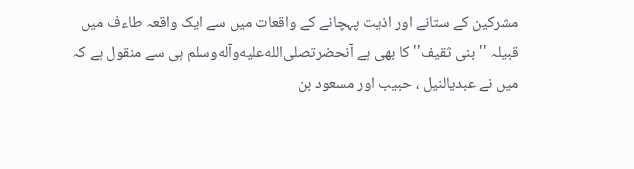مشرکین کے ستانے اور اذیت پہچانے کے واقعات میں سے ایک واقعہ طاءف میں قبیلہ '' بنی ثقیف'' کا بھی ہے آنحضرتصلى‌الله‌عليه‌وآله‌وسلم ہی سے منقول ہے کہ میں نے عبدیالنیل ، حبیب اور مسعود بن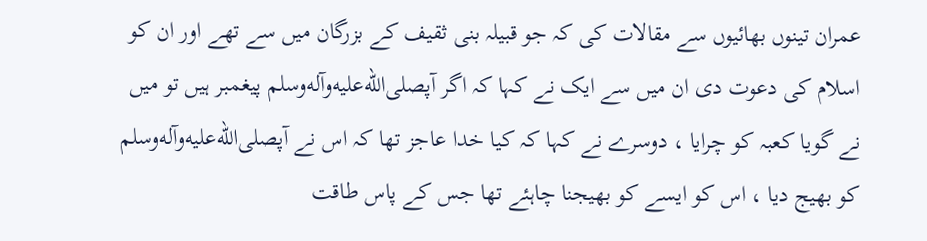عمران تینوں بھائیوں سے مقالات کی کہ جو قبیلہ بنی ثقیف کے بزرگان میں سے تھے اور ان کو اسلام کی دعوت دی ان میں سے ایک نے کہا کہ اگر آپصلى‌الله‌عليه‌وآله‌وسلم پیغمبر ہیں تو میں نے گویا کعبہ کو چرایا ، دوسرے نے کہا کہ کیا خدا عاجز تھا کہ اس نے آپصلى‌الله‌عليه‌وآله‌وسلم کو بھیج دیا ، اس کو ایسے کو بھیجنا چاہئے تھا جس کے پاس طاقت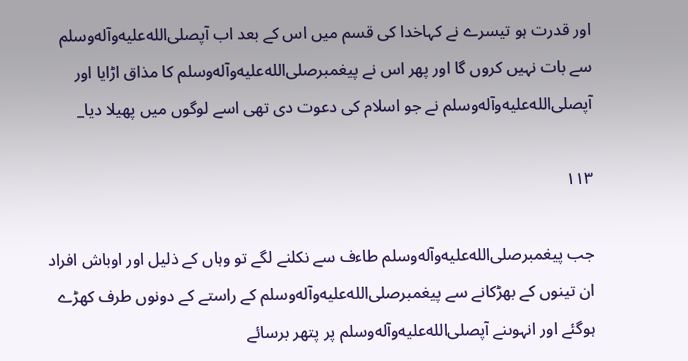اور قدرت ہو تیسرے نے کہاخدا کی قسم میں اس کے بعد اب آپصلى‌الله‌عليه‌وآله‌وسلم سے بات نہیں کروں گا اور پھر اس نے پیغمبرصلى‌الله‌عليه‌وآله‌وسلم کا مذاق اڑایا اور آپصلى‌الله‌عليه‌وآله‌وسلم نے جو اسلام کی دعوت دی تھی اسے لوگوں میں پھیلا دیا_

۱۱۳

جب پیغمبرصلى‌الله‌عليه‌وآله‌وسلم طاءف سے نکلنے لگے تو وہاں کے ذلیل اور اوباش افراد ان تینوں کے بھڑکانے سے پیغمبرصلى‌الله‌عليه‌وآله‌وسلم کے راستے کے دونوں طرف کھڑے ہوگئے اور انہوںنے آپصلى‌الله‌عليه‌وآله‌وسلم پر پتھر برسائے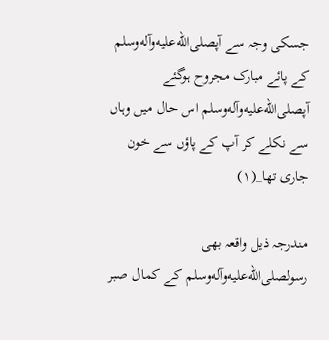جسکی وجہ سے آپصلى‌الله‌عليه‌وآله‌وسلم کے پائے مبارک مجروح ہوگئے آپصلى‌الله‌عليه‌وآله‌وسلم اس حال میں وہاں سے نکلے کر آپ کے پاؤں سے خون جاری تھا_(۱)

مندرجہ ذیل واقعہ بھی رسولصلى‌الله‌عليه‌وآله‌وسلم کے کمال صبر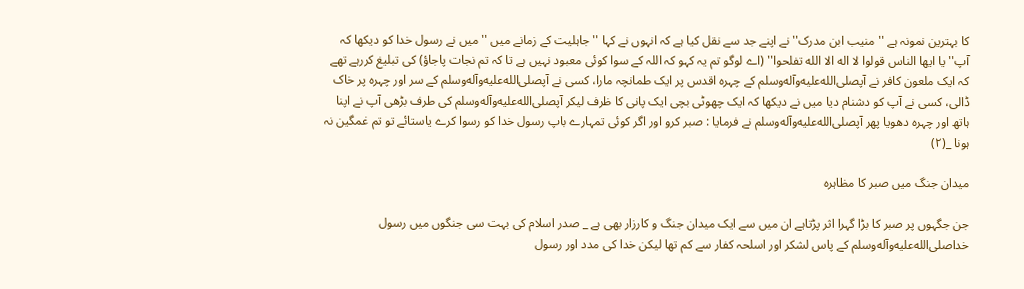کا بہترین نمونہ ہے '' منیب ابن مدرک'' نے اپنے جد سے نقل کیا ہے کہ انہوں نے کہا '' جاہلیت کے زمانے میں '' میں نے رسول خدا کو دیکھا کہ آپ'' یا ایها الناس قولوا لا اله الا الله تفلحوا'' (اے لوگو تم یہ کہو کہ اللہ کے سوا کوئی معبود نہیں ہے تا کہ تم نجات پاجاؤ) کی تبلیغ کررہے تھے کہ ایک ملعون کافر نے آپصلى‌الله‌عليه‌وآله‌وسلم کے چہرہ اقدس پر ایک طمانچہ مارا، کسی نے آپصلى‌الله‌عليه‌وآله‌وسلم کے سر اور چہرہ پر خاک ڈالی، کسی نے آپ کو دشنام دیا میں نے دیکھا کہ ایک چھوٹی بچی ایک پانی کا ظرف لیکر آپصلى‌الله‌عليه‌وآله‌وسلم کی طرف بڑھی آپ نے اپنا ہاتھ اور چہرہ دھویا پھر آپصلى‌الله‌عليه‌وآله‌وسلم نے فرمایا : صبر کرو اور اگر کوئی تمہارے باپ رسول خدا کو رسوا کرے یاستائے تو تم غمگین نہ ہونا _(۲)

میدان جنگ میں صبر کا مظاہرہ

جن جگہوں پر صبر کا بڑا گہرا اثر پڑتاہے ان میں سے ایک میدان جنگ و کارزار بھی ہے _ صدر اسلام کی بہت سی جنگوں میں رسول خداصلى‌الله‌عليه‌وآله‌وسلم کے پاس لشکر اور اسلحہ کفار سے کم تھا لیکن خدا کی مدد اور رسول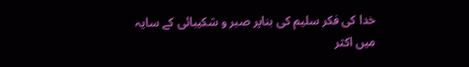خدا کی فکر سلیم کی بناپر صبر و شکیبائی کے سایہ میں اکثر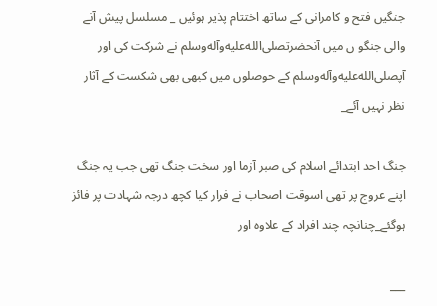جنگیں فتح و کامرانی کے ساتھ اختتام پذیر ہوئیں _ مسلسل پیش آنے والی جنگو ں میں آنحضرتصلى‌الله‌عليه‌وآله‌وسلم نے شرکت کی اور آپصلى‌الله‌عليه‌وآله‌وسلم کے حوصلوں میں کبھی بھی شکست کے آثار نظر نہیں آئے_

جنگ احد ابتدائے اسلام کی صبر آزما اور سخت جنگ تھی جب یہ جنگ اپنے عروج پر تھی اسوقت اصحاب نے فرار کیا کچھ درجہ شہادت پر فائز ہوگئے_چنانچہ چند افراد کے علاوہ اور

___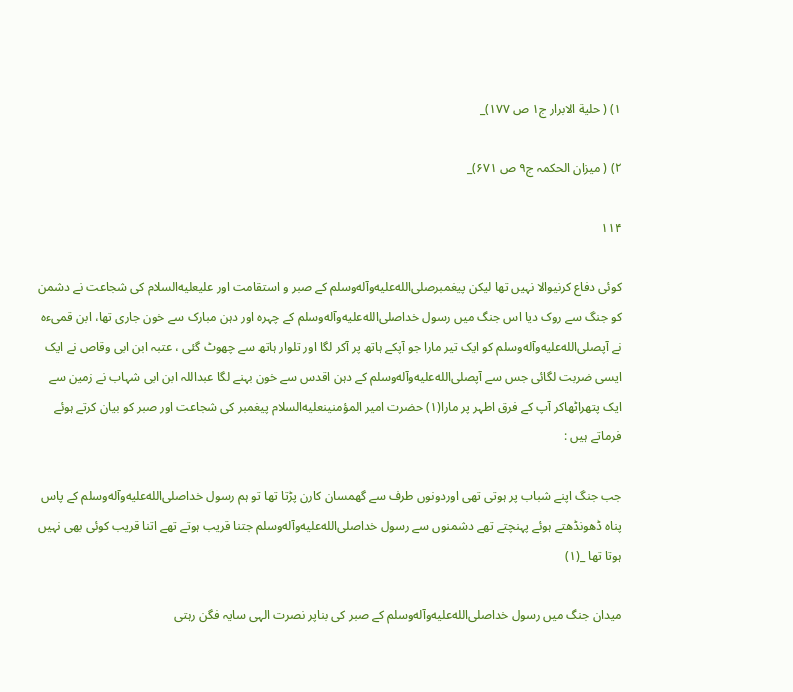۱) ( حلیة الابرار ج۱ ص ۱۷۷)_

۲) ( میزان الحکمہ ج۹ ص ۶۷۱)_

۱۱۴

کوئی دفاع کرنیوالا نہیں تھا لیکن پیغمبرصلى‌الله‌عليه‌وآله‌وسلم کے صبر و استقامت اور علیعليه‌السلام کی شجاعت نے دشمن کو جنگ سے روک دیا اس جنگ میں رسول خداصلى‌الله‌عليه‌وآله‌وسلم کے چہرہ اور دہن مبارک سے خون جاری تھا، ابن قمیءہ نے آپصلى‌الله‌عليه‌وآله‌وسلم کو ایک تیر مارا جو آپکے ہاتھ پر آکر لگا اور تلوار ہاتھ سے چھوٹ گئی ، عتبہ ابن ابی وقاص نے ایک ایسی ضربت لگائی جس سے آپصلى‌الله‌عليه‌وآله‌وسلم کے دہن اقدس سے خون بہنے لگا عبداللہ ابن ابی شہاب نے زمین سے ایک پتھراٹھاکر آپ کے فرق اطہر پر مارا(۱) حضرت امیر المؤمنینعليه‌السلام پیغمبر کی شجاعت اور صبر کو بیان کرتے ہوئے فرماتے ہیں :

جب جنگ اپنے شباب پر ہوتی تھی اوردونوں طرف سے گھمسان کارن پڑتا تھا تو ہم رسول خداصلى‌الله‌عليه‌وآله‌وسلم کے پاس پناہ ڈھونڈھتے ہوئے پہنچتے تھے دشمنوں سے رسول خداصلى‌الله‌عليه‌وآله‌وسلم جتنا قریب ہوتے تھے اتنا قریب کوئی بھی نہیں ہوتا تھا _(۱)

میدان جنگ میں رسول خداصلى‌الله‌عليه‌وآله‌وسلم کے صبر کی بناپر نصرت الہی سایہ فگن رہتی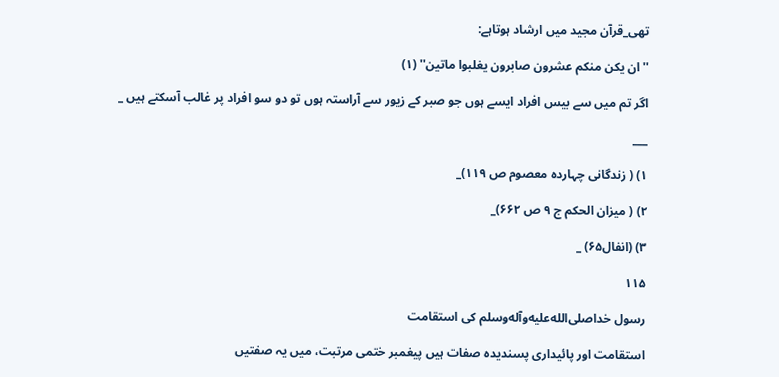تھی_قرآن مجید میں ارشاد ہوتاہے:

'' ان یکن منکم عشرون صابرون یغلبوا ماتین'' (۱)

اگر تم میں سے بیس افراد ایسے ہوں جو صبر کے زیور سے آراستہ ہوں تو دو سو افراد پر غالب آسکتے ہیں _

___

۱) ( زندگانی چہاردہ معصوم ص ۱۱۹)_

۲) ( میزان الحکم ج ۹ ص ۶۶۲)_

۳) (انفال۶۵) _

۱۱۵

رسول خداصلى‌الله‌عليه‌وآله‌وسلم کی استقامت

استقامت اور پائیداری پسندیدہ صفات ہیں پیغمبر ختمی مرتبت، میں یہ صفتیں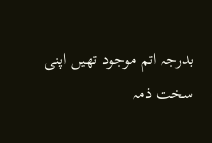بدرجہ اتم موجود تھیں اپنی سخت ذمہ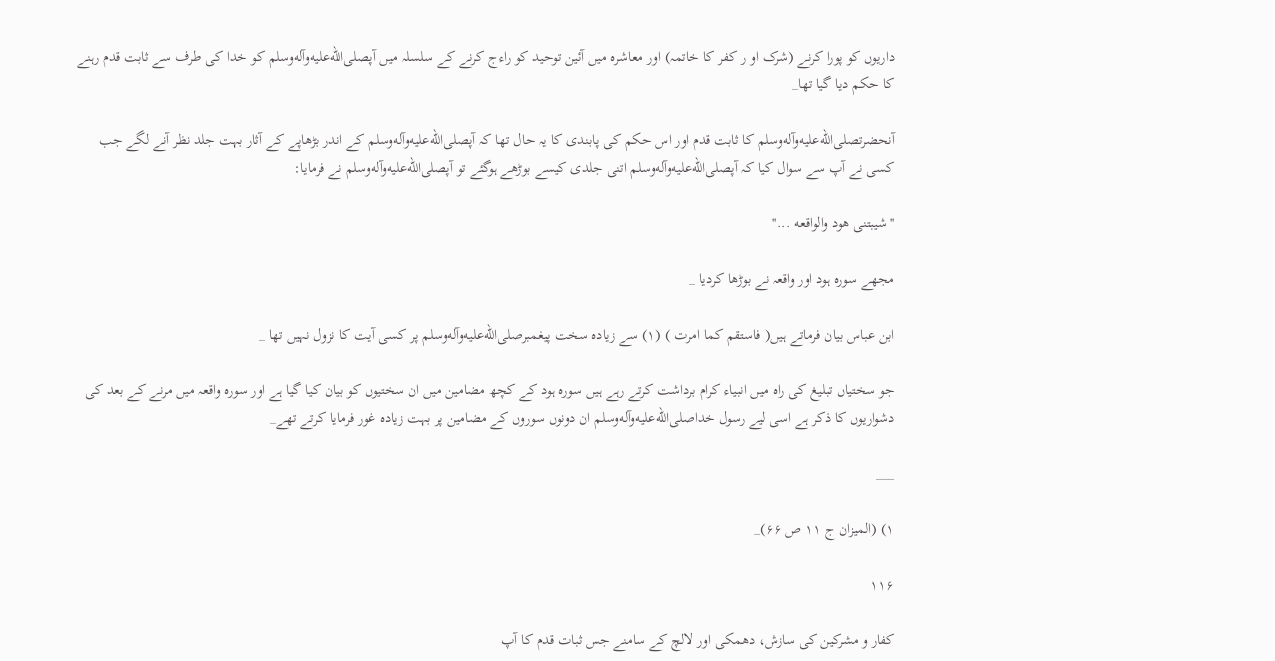داریوں کو پورا کرنے (شرک او ر کفر کا خاتمہ) اور معاشرہ میں آئین توحید کو راءج کرنے کے سلسلہ میں آپصلى‌الله‌عليه‌وآله‌وسلم کو خدا کی طرف سے ثابت قدم رہنے کا حکم دیا گیا تھا_

آنحضرتصلى‌الله‌عليه‌وآله‌وسلم کا ثابت قدم اور اس حکم کی پابندی کا یہ حال تھا کہ آپصلى‌الله‌عليه‌وآله‌وسلم کے اندر بڑھاپے کے آثار بہت جلد نظر آنے لگے جب کسی نے آپ سے سوال کیا کہ آپصلى‌الله‌عليه‌وآله‌وسلم اتنی جلدی کیسے بوڑھے ہوگئے تو آپصلى‌الله‌عليه‌وآله‌وسلم نے فرمایا:

''شیبتنی هود والواقعه ...''

مجھے سورہ ہود اور واقعہ نے بوڑھا کردیا _

ابن عباس بیان فرماتے ہیں( فاستقم کما امرت ) (۱) سے زیادہ سخت پیغمبرصلى‌الله‌عليه‌وآله‌وسلم پر کسی آیت کا نزول نہیں تھا _

جو سختیاں تبلیغ کی راہ میں انبیاء کرام برداشت کرتے رہے ہیں سورہ ہود کے کچھ مضامین میں ان سختیوں کو بیان کیا گیا ہے اور سورہ واقعہ میں مرنے کے بعد کی دشواریوں کا ذکر ہے اسی لیے رسول خداصلى‌الله‌عليه‌وآله‌وسلم ان دونوں سوروں کے مضامین پر بہت زیادہ غور فرمایا کرتے تھے_

___

۱) (المیزان ج ۱۱ ص ۶۶)_

۱۱۶

کفار و مشرکین کی سازش، دھمکی اور لالچ کے سامنے جس ثبات قدم کا آپ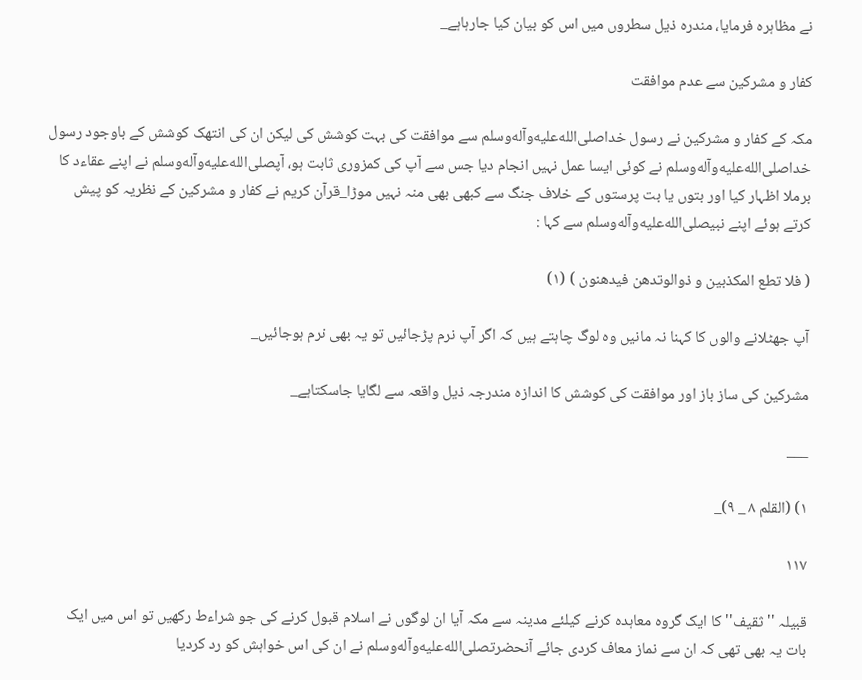نے مظاہرہ فرمایا، مندرہ ذیل سطروں میں اس کو بیان کیا جارہاہے_

کفار و مشرکین سے عدم موافقت

مکہ کے کفار و مشرکین نے رسول خداصلى‌الله‌عليه‌وآله‌وسلم سے موافقت کی بہت کوشش کی لیکن ان کی انتھک کوشش کے باوجود رسول خداصلى‌الله‌عليه‌وآله‌وسلم نے کوئی ایسا عمل نہیں انجام دیا جس سے آپ کی کمزوری ثابت ہو، آپصلى‌الله‌عليه‌وآله‌وسلم نے اپنے عقاءد کا برملا اظہار کیا اور بتوں یا بت پرستوں کے خلاف جنگ سے کبھی بھی منہ نہیں موڑا_قرآن کریم نے کفار و مشرکین کے نظریہ کو پیش کرتے ہوئے اپنے نبیصلى‌الله‌عليه‌وآله‌وسلم سے کہا :

( فلا تطع المکذبین و ذوالوتدهن فیدهنون ) (۱)

آپ جھٹلانے والوں کا کہنا نہ مانیں وہ لوگ چاہتے ہیں کہ اگر آپ نرم پڑجائیں تو یہ بھی نرم ہوجائیں_

مشرکین کی ساز باز اور موافقت کی کوشش کا اندازہ مندرجہ ذیل واقعہ سے لگایا جاسکتاہے_

___

۱) (القلم ۸ _ ۹)_

۱۱۷

قبیلہ '' ثقیف'' کا ایک گروہ معاہدہ کرنے کیلئے مدینہ سے مکہ آیا ان لوگوں نے اسلام قبول کرنے کی جو شراءط رکھیں تو اس میں ایک بات یہ بھی تھی کہ ان سے نماز معاف کردی جائے آنحضرتصلى‌الله‌عليه‌وآله‌وسلم نے ان کی اس خواہش کو رد کردیا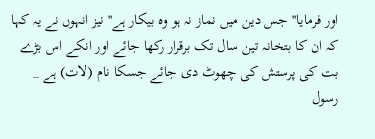اور فرمایا'' جس دین میں نماز نہ ہو وہ بیکار ہے'' نیز انہوں نے یہ کہا کہ ان کا بتخانہ تین سال تک برقرار رکھا جائے اور انکے اس بڑے بت کی پرستش کی چھوٹ دی جائے جسکا نام (لات) ہے _ رسول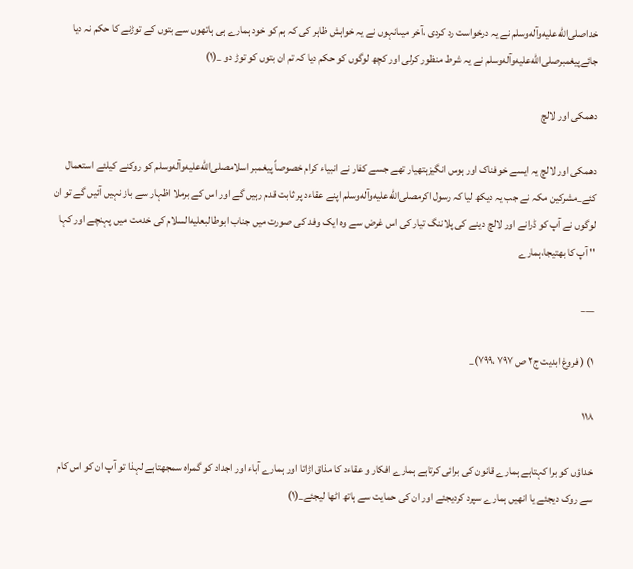خداصلى‌الله‌عليه‌وآله‌وسلم نے یہ درخواست رد کردی ،آخر میںانہوں نے یہ خواہش ظاہر کی کہ ہم کو خود ہمارے ہی ہاتھوں سے بتوں کے توڑنے کا حکم نہ دیا جائےپیغمبرصلى‌الله‌عليه‌وآله‌وسلم نے یہ شرط منظور کرلی اور کچھ لوگوں کو حکم دیا کہ تم ان بتوں کو توڑ دو _(۱)

دھمکی اور لالچ

دھمکی اور لالچ یہ ایسے خوفناک اور ہوس انگیزہتھیار تھے جسے کفار نے انبیاء کرام خصوصاً پیغمبر اسلامصلى‌الله‌عليه‌وآله‌وسلم کو روکنے کیلئے استعمال کئے_مشرکین مکہ نے جب یہ دیکھ لیا کہ رسول اکرمصلى‌الله‌عليه‌وآله‌وسلم اپنے عقاءد پر ثابت قدم رہیں گے اور اس کے برملا اظہار سے باز نہیں آئیں گے تو ان لوگوں نے آپ کو ڈرانے اور لالچ دینے کی پلاننگ تیار کی اس غرض سے وہ ایک وفد کی صورت میں جناب ابوطالبعليه‌السلام کی خدمت میں پہنچے اور کہا '' آپ کا بھتیجا،ہمارے

___

۱) ( فروغ ابدیت ج۲ ص ۷۹۷ ،۷۹۹)_

۱۱۸

خداؤں کو برا کہتاہے ہمارے قانون کی برائی کرتاہے ہمارے افکار و عقاءد کا مذاق اڑاتا اور ہمارے آباء اور اجداد کو گمراہ سمجھتاہے لہذا تو آپ ان کو اس کام سے روک دیجئے یا انھیں ہمارے سپرد کردیجئے اور ان کی حمایت سے ہاتھ اٹھا لیجئے_(۱)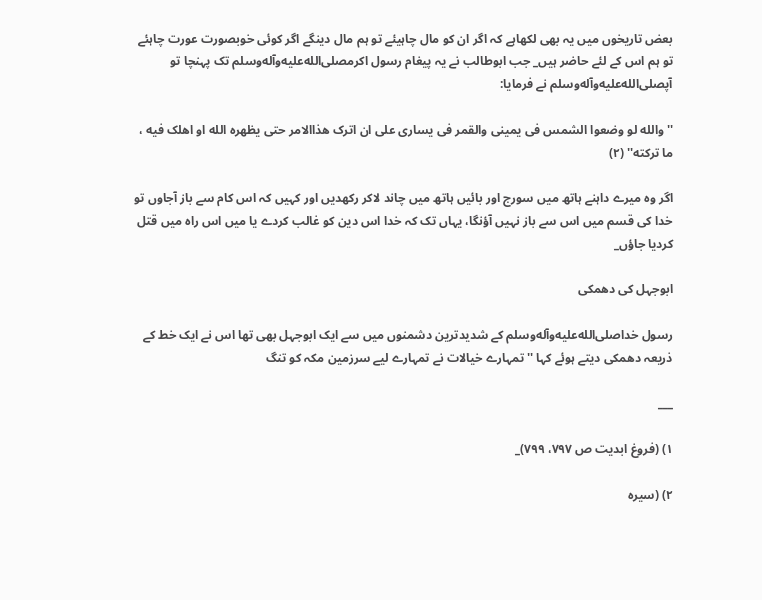بعض تاریخوں میں یہ بھی لکھاہے کہ اگر ان کو مال چاہیئے تو ہم مال دینگے اگر کوئی خوبصورت عورت چاہئے تو ہم اس کے لئے حاضر ہیں_ جب ابوطالب نے یہ پیغام رسول اکرمصلى‌الله‌عليه‌وآله‌وسلم تک پہنچا تو آپصلى‌الله‌عليه‌وآله‌وسلم نے فرمایا:

'' والله لو وضعوا الشمس فی یمینی والقمر فی یساری علی ان اترک هذاالامر حتی یظهره الله او اهلک فیه ، ما ترکته'' (۲)

اگر وہ میرے داہنے ہاتھ میں سورج اور بائیں ہاتھ میں چاند لاکر رکھدیں اور کہیں کہ اس کام سے باز آجاوں تو خدا کی قسم میں اس سے باز نہیں آؤنگا، یہاں تک کہ خدا اس دین کو غالب کردے یا میں اس راہ میں قتل کردیا جاؤں_

ابوجہل کی دھمکی

رسول خداصلى‌الله‌عليه‌وآله‌وسلم کے شدیدترین دشمنوں میں سے ایک ابوجہل بھی تھا اس نے ایک خط کے ذریعہ دھمکی دیتے ہوئے کہا '' تمہارے خیالات نے تمہارے لیے سرزمین مکہ کو تنگ

___

۱) (فروغ ابدیت ص ۷۹۷، ۷۹۹)_

۲) (سیرہ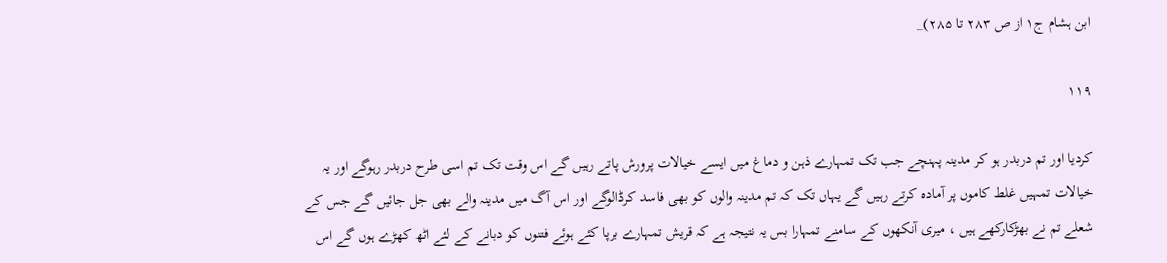ابن ہشام ج۱ از ص ۲۸۳ تا ۲۸۵)_

۱۱۹

کردیا اور تم دربدر ہو کر مدینہ پہنچے جب تک تمہارے ذہن و دماغ میں ایسے خیالات پرورش پاتے رہیں گے اس وقت تک تم اسی طرح دربدر رہوگے اور یہ خیالات تمہیں غلط کاموں پر آمادہ کرتے رہیں گے یہاں تک کہ تم مدینہ والوں کو بھی فاسد کرڈالوگے اور اس آگ میں مدینہ والے بھی جل جائیں گے جس کے شعلے تم نے بھڑکارکھے ہیں ، میری آنکھوں کے سامنے تمہارا بس یہ نتیجہ ہے کہ قریش تمہارے برپا کئے ہوئے فتنوں کو دبانے کے لئے اٹھ کھڑے ہوں گے اس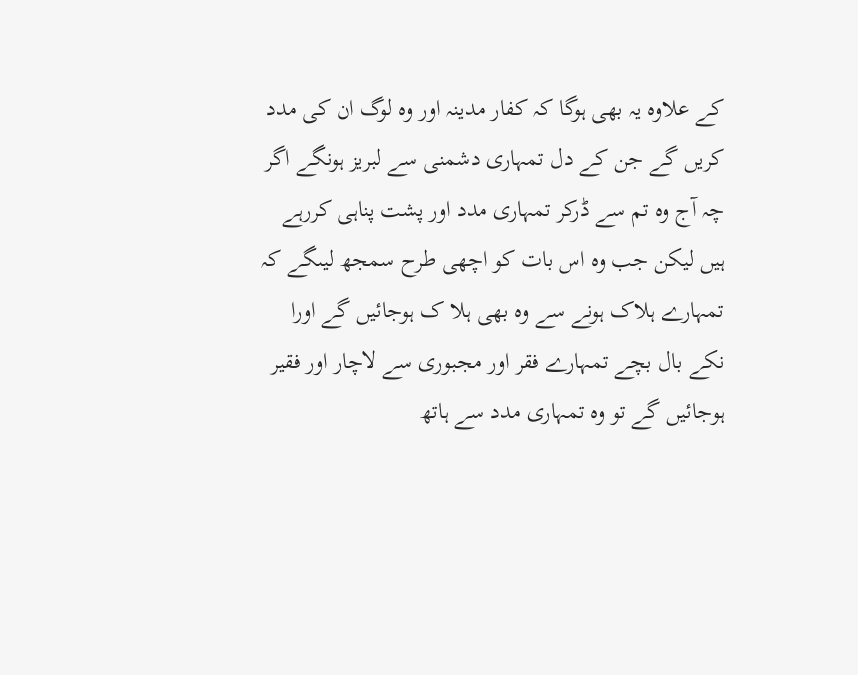کے علاوہ یہ بھی ہوگا کہ کفار مدینہ اور وہ لوگ ان کی مدد کریں گے جن کے دل تمہاری دشمنی سے لبریز ہونگے اگر چہ آج وہ تم سے ڈرکر تمہاری مدد اور پشت پناہی کررہے ہیں لیکن جب وہ اس بات کو اچھی طرح سمجھ لیںگے کہ تمہارے ہلاک ہونے سے وہ بھی ہلا ک ہوجائیں گے اورا نکے بال بچے تمہارے فقر اور مجبوری سے لاچار اور فقیر ہوجائیں گے تو وہ تمہاری مدد سے ہاتھ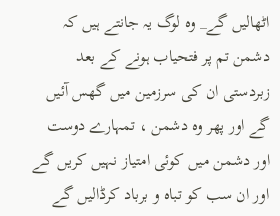اٹھالیں گے_ وہ لوگ یہ جانتے ہیں کہ دشمن تم پر فتحیاب ہونے کے بعد زبردستی ان کی سرزمین میں گھس آئیں گے اور پھر وہ دشمن ، تمہارے دوست اور دشمن میں کوئی امتیاز نہیں کریں گے اور ان سب کو تباہ و برباد کرڈالیں گے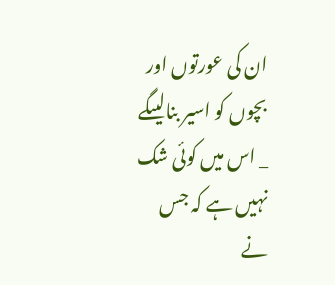ان کی عورتوں اور بچوں کو اسیر بنالیںگے _ اس میں کوئی شک نہیں ہے کہ جس نے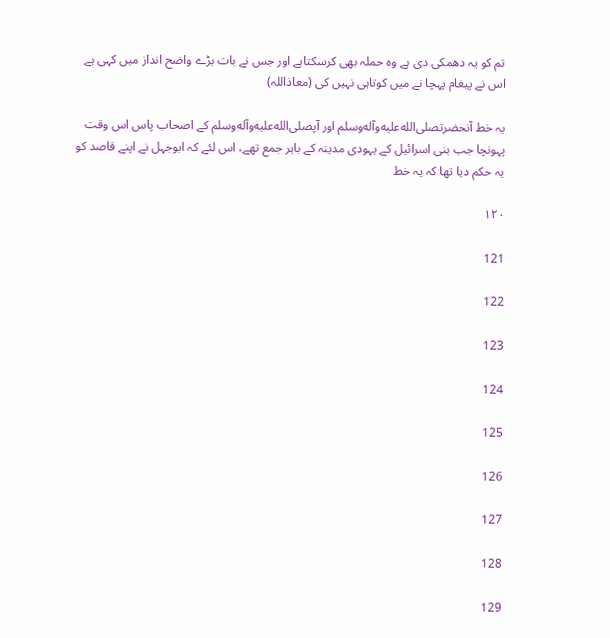تم کو یہ دھمکی دی ہے وہ حملہ بھی کرسکتاہے اور جس نے بات بڑے واضح انداز میں کہی ہے اس نے پیغام پہچا نے میں کوتاہی نہیں کی (معاذاللہ)

یہ خط آنحضرتصلى‌الله‌عليه‌وآله‌وسلم اور آپصلى‌الله‌عليه‌وآله‌وسلم کے اصحاب پاس اس وقت پہونچا جب بنی اسرائیل کے یہودی مدینہ کے باہر جمع تھے، اس لئے کہ ابوجہل نے اپنے قاصد کو یہ حکم دیا تھا کہ یہ خط

۱۲۰

121

122

123

124

125

126

127

128

129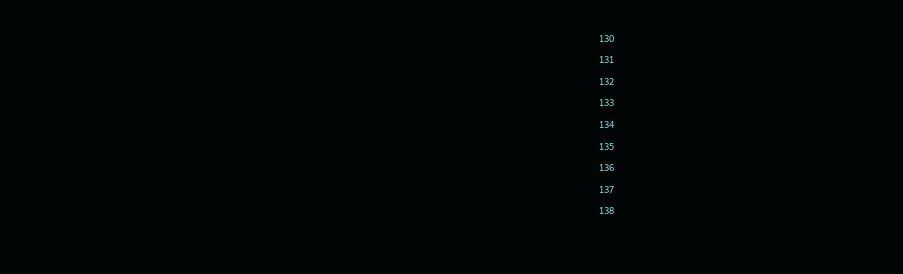130

131

132

133

134

135

136

137

138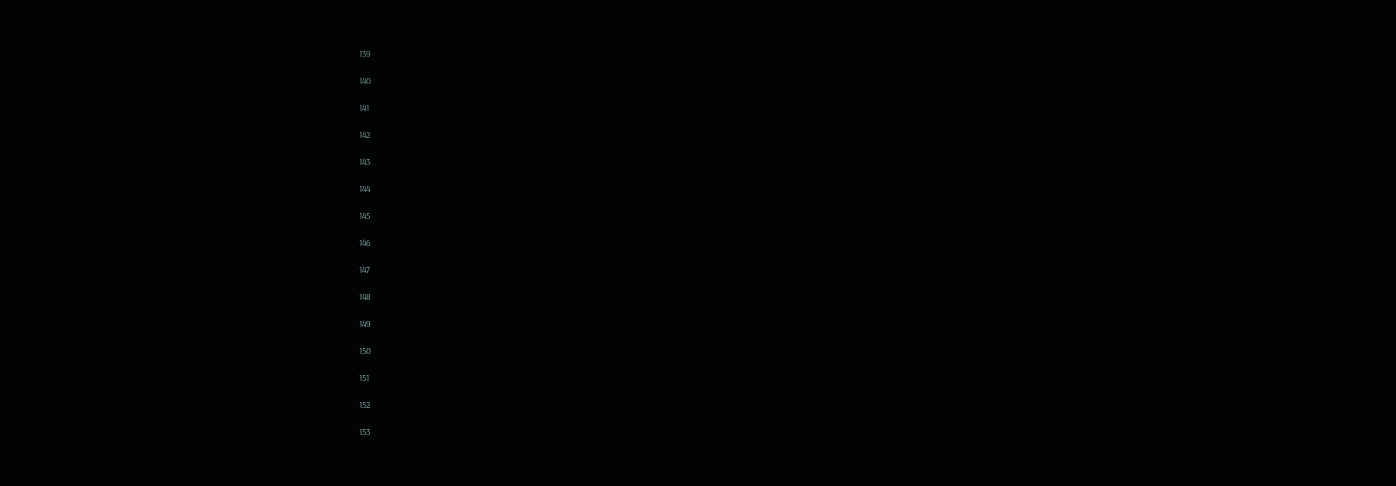139

140

141

142

143

144

145

146

147

148

149

150

151

152

153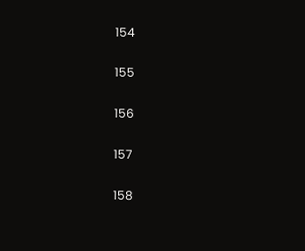154

155

156

157

158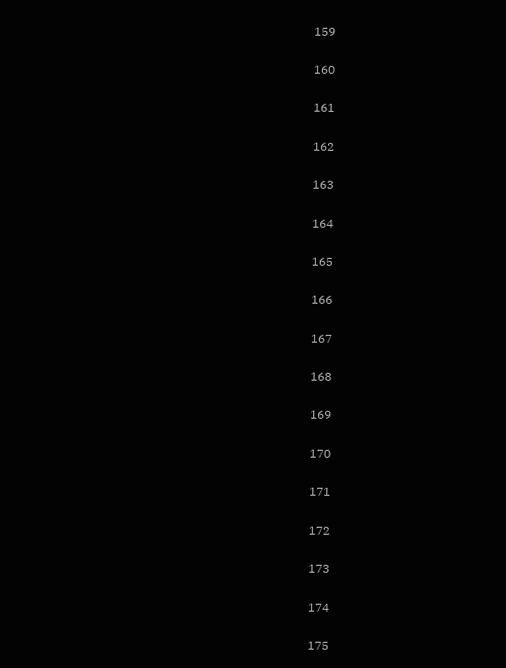159

160

161

162

163

164

165

166

167

168

169

170

171

172

173

174

175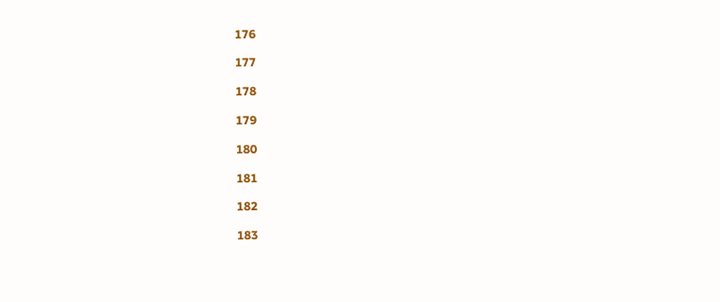176

177

178

179

180

181

182

183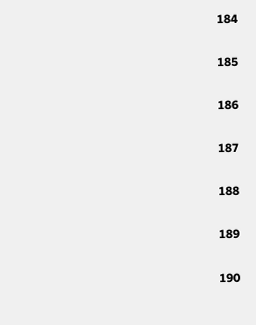184

185

186

187

188

189

190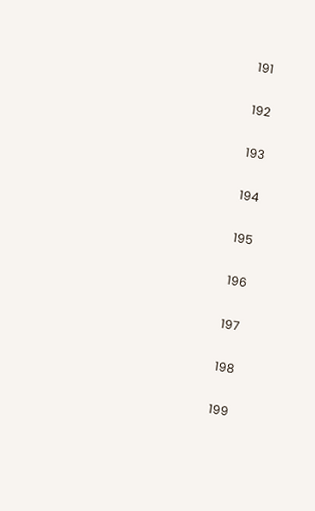191

192

193

194

195

196

197

198

199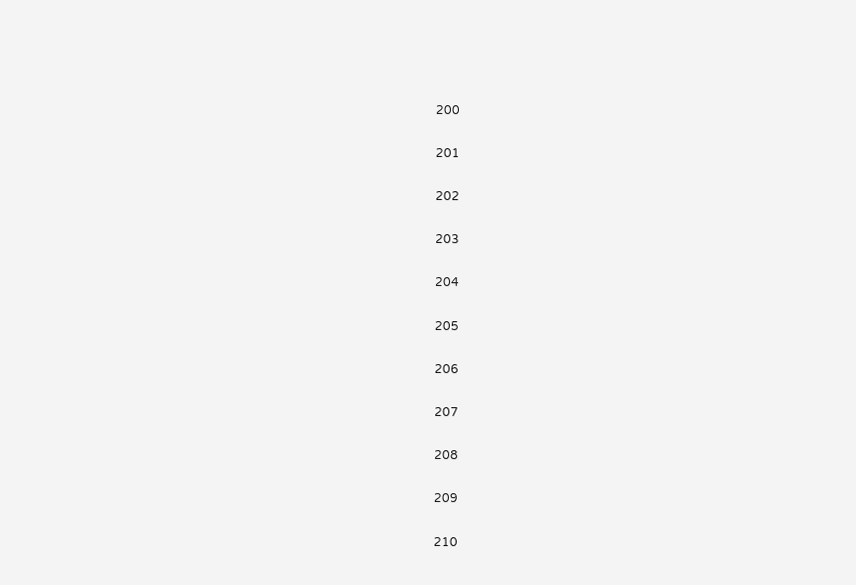200

201

202

203

204

205

206

207

208

209

210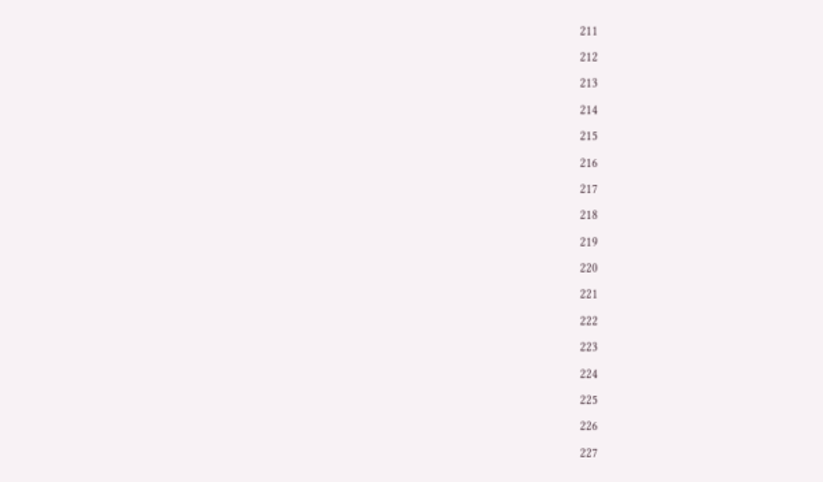211

212

213

214

215

216

217

218

219

220

221

222

223

224

225

226

227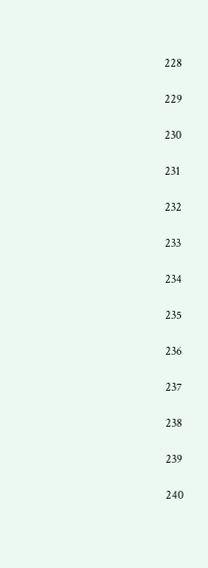228

229

230

231

232

233

234

235

236

237

238

239

240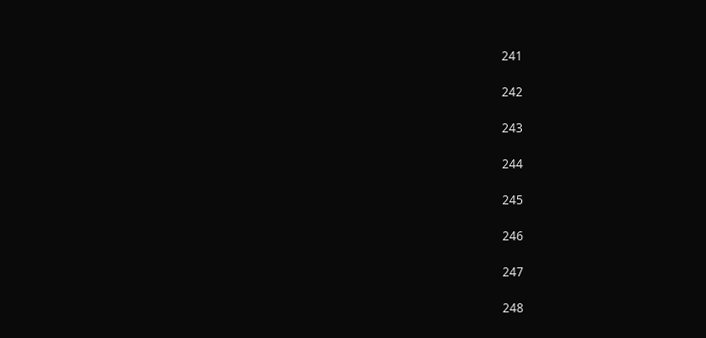241

242

243

244

245

246

247

248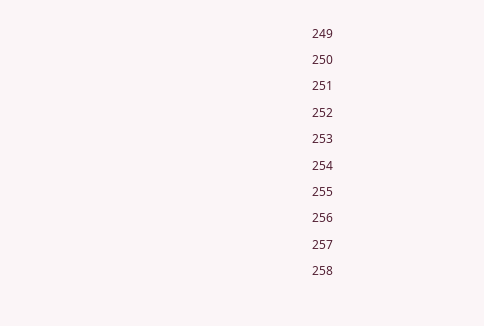249

250

251

252

253

254

255

256

257

258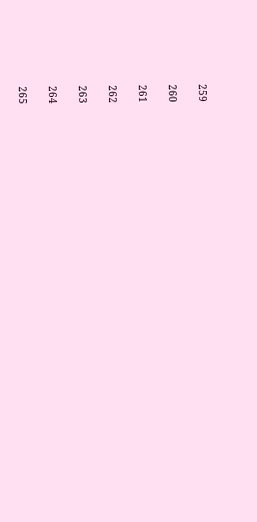259

260

261

262

263

264

265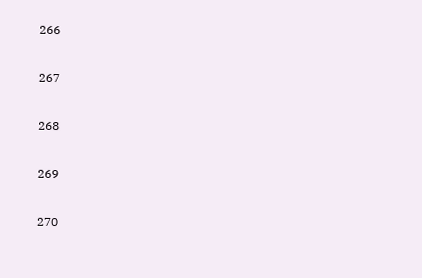266

267

268

269

270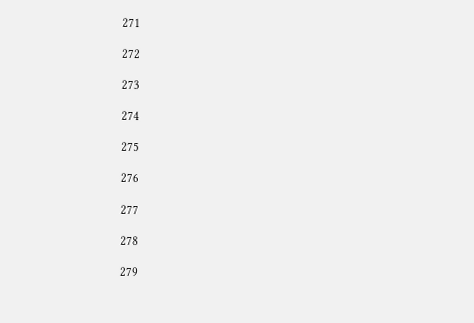271

272

273

274

275

276

277

278

279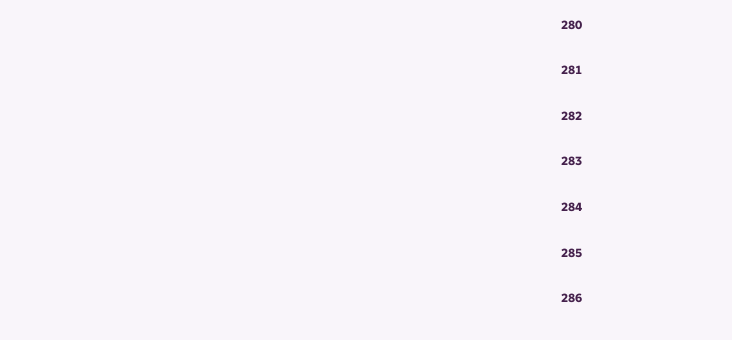280

281

282

283

284

285

286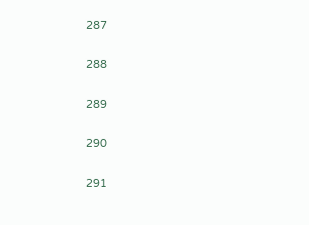287

288

289

290

291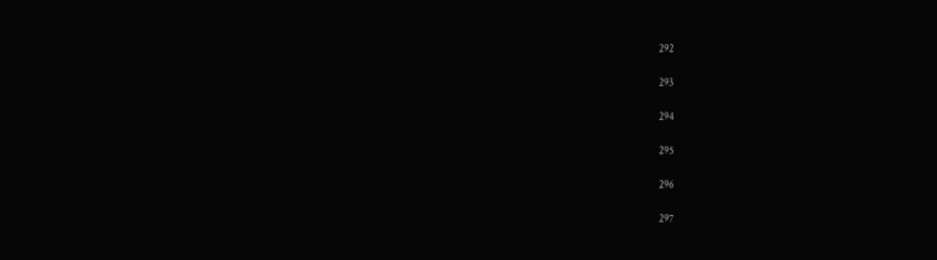292

293

294

295

296

297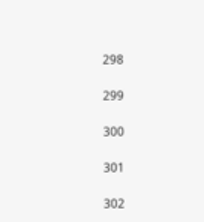298

299

300

301

302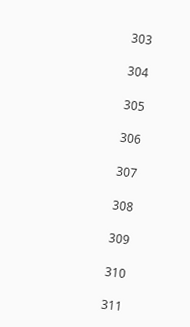303

304

305

306

307

308

309

310

311